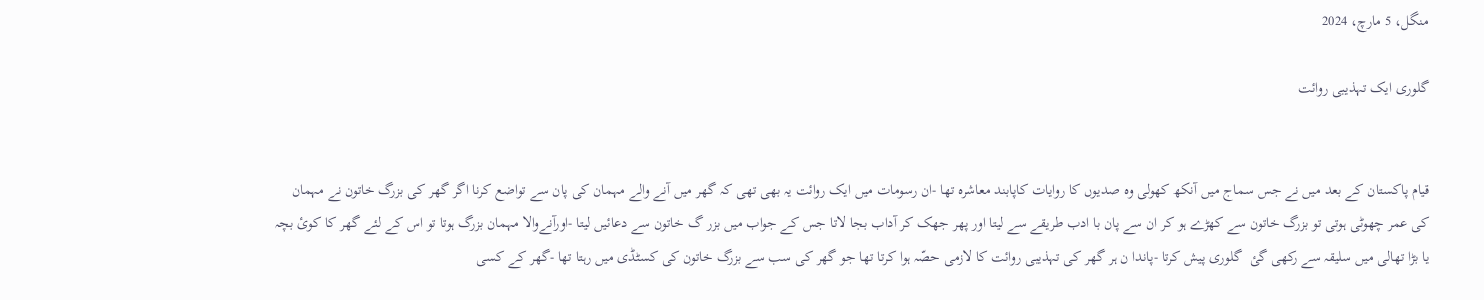منگل، 5 مارچ، 2024

گلوری ایک تہذیبی روائت


قیام پاکستان کے بعد میں نے جس سماج میں آنکھ کھولی وہ صدیوں کا روایات کاپابند معاشرہ تھا -ان رسومات میں ایک روائت یہ بھی تھی کہ گھر میں آنے والے مہمان کی پان سے تواضع کرنا اگر گھر کی بزرگ خاتون نے مہمان کی عمر چھوٹی ہوتی تو بزرگ خاتون سے کھڑے ہو کر ان سے پان با ادب طریقے سے لیتا اور پھر جھک کر آداب بجا لاتا جس کے جواب میں بزر گ خاتون سے دعائیں لیتا -اورآنےوالا مہمان بزرگ ہوتا تو اس کے لئے گھر کا کوئ بچہ یا بڑا تھالی میں سلیقہ سے رکھی گئ  گلوری پیش کرتا -پاندا ن ہر گھر کی تہذیبی روائت کا لازمی حصّہ ہوا کرتا تھا جو گھر کی سب سے بزرگ خاتون کی کسٹڈی میں رہتا تھا -گھر کے کسی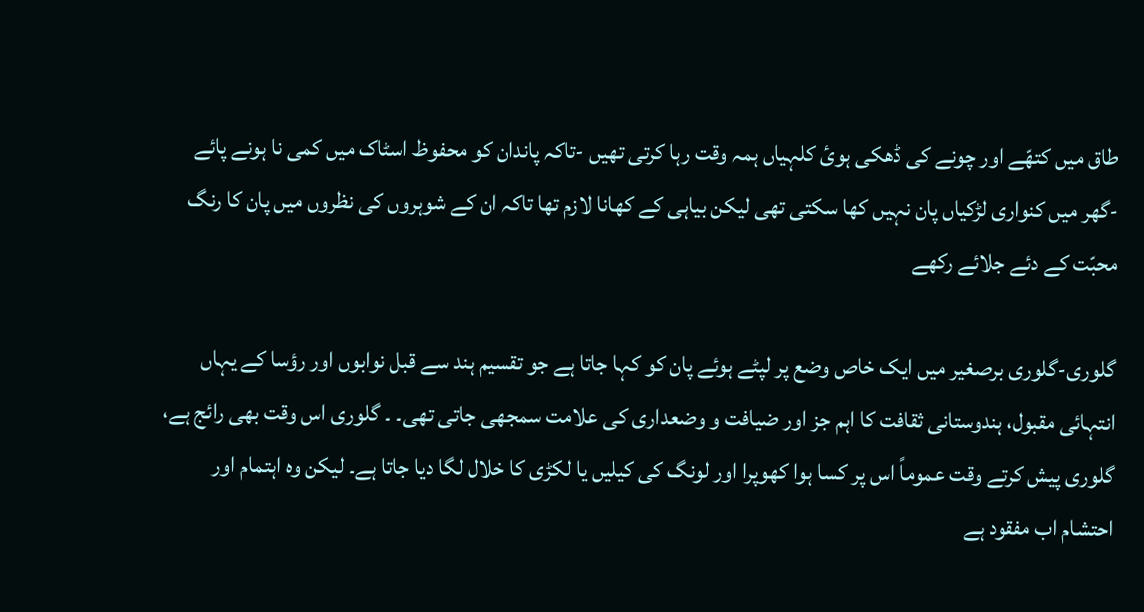طاق میں کتھّے اور چونے کی ڈھکی ہوئ کلہیاں ہمہ وقت رہا کرتی تھیں -تاکہ پاندان کو محفوظ اسٹاک میں کمی نا ہونے پائے -گھر میں کنواری لڑکیاں پان نہیں کھا سکتی تھی لیکن بیاہی کے کھانا لازم تھا تاکہ ان کے شوہروں کی نظروں میں پان کا رنگ محبّت کے دئے جلائے رکھے

گلوری-گلوری برصغیر میں ایک خاص وضع پر لپٹے ہوئے پان کو کہا جاتا ہے جو تقسیم ہند سے قبل نوابوں اور رؤسا کے یہاں انتہائی مقبول، ہندوستانی ثقافت کا اہم جز اور ضیافت و وضعداری کی علامت سمجھی جاتی تھی۔ ۔ گلوری اس وقت بھی رائج ہے، گلوری پیش کرتے وقت عموماً اس پر کسا ہوا کھوپرا اور لونگ کی کیلیں یا لکڑی کا خلال لگا دیا جاتا ہے۔ لیکن وہ اہتمام اور احتشام اب مفقود ہے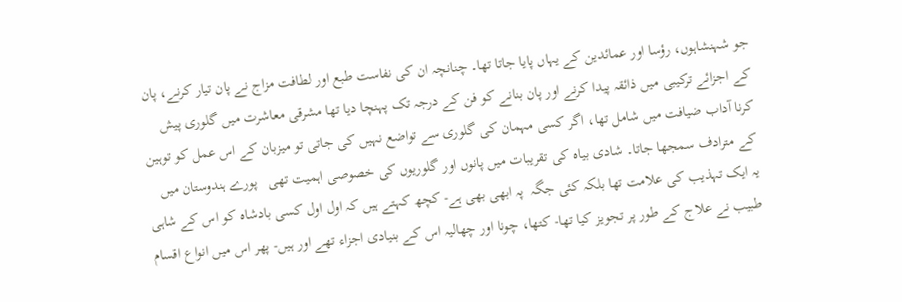جو شہنشاہوں، رؤسا اور عمائدین کے یہاں پایا جاتا تھا۔ چنانچہ ان کی نفاست طبع اور لطافت مزاج نے پان تیار کرنے، پان کے اجزائے ترکیبی میں ذائقہ پیدا کرنے اور پان بنانے کو فن کے درجہ تک پہنچا دیا تھا مشرقی معاشرت میں گلوری پیش کرنا آداب ضیافت میں شامل تھا، اگر کسی مہمان کی گلوری سے تواضع نہیں کی جاتی تو میزبان کے اس عمل کو توہین کے مترادف سمجھا جاتا۔ شادی بیاہ کی تقریبات میں پانوں اور گلوریوں کی خصوصی اہمیت تھی   پورے ہندوستان میں  یہ ایک تہذیب کی علامت تھا بلکہ کئی جگہ  پہ ابھی بھی ہے- کچھ کہتے ہیں کہ اول اول کسی بادشاہ کو اس کے شاہی طبیب نے علاج کے طور پر تجویز کیا تھا- کتھا، چونا اور چھالیہ اس کے بنیادی اجزاء تھے اور ہیں- پھر اس میں انواع اقسام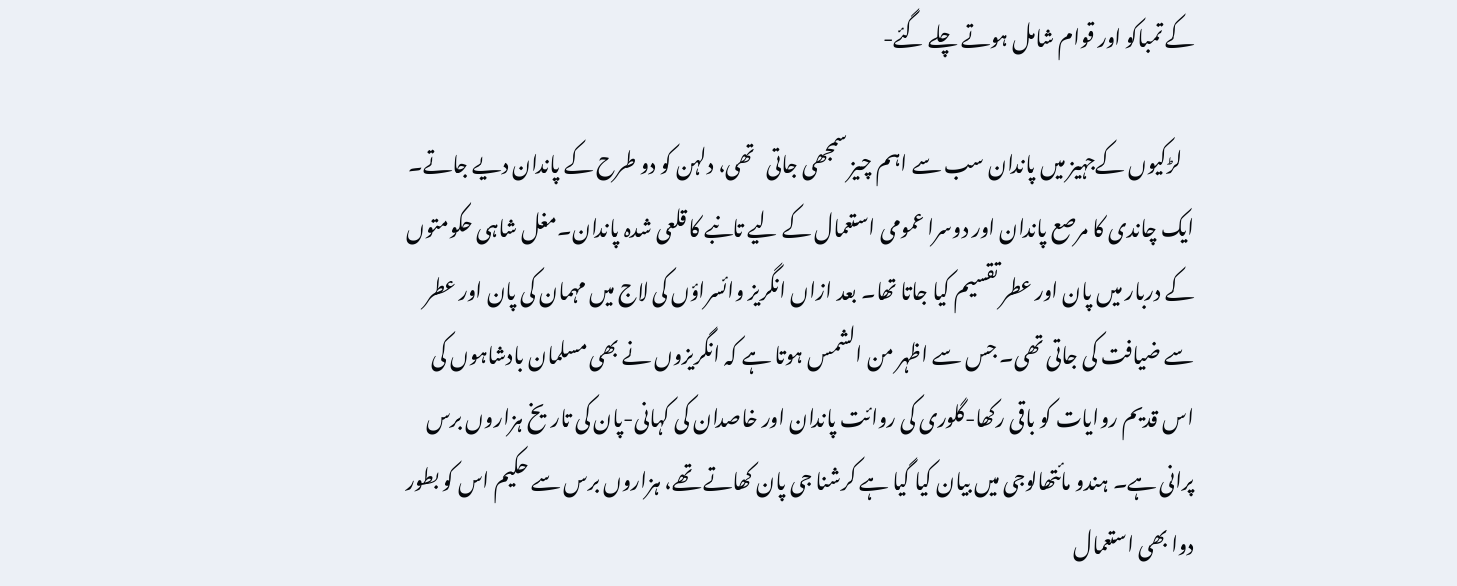کے تمباکو اور قوام شامل ہوتے چلے گئے-

   لڑکیوں کےجہیز میں پاندان سب سے اہم چیز سمجھی جاتی   تھی، دلہن کو دو طرح کے پاندان دیے جاتے۔ ایک چاندی کا مرصع پاندان اور دوسرا عمومی استعمال کے لیے تانبے کا قلعی شدہ پاندان۔مغل شاہی حکومتوں کے دربار میں پان اور عطر تقسیم کیا جاتا تھا۔ بعد ازاں انگریز وائسراؤں کی لاج میں مہمان کی پان اور عطر سے ضیافت کی جاتی تھی۔ جس سے اظہر من الشمس ہوتا ہے کہ انگریزوں نے بھی مسلمان بادشاہوں کی اس قدیم روایات کو باقی رکھا-گلوری کی روائت پاندان اور خاصدان کی کہانی-پان کی تاریخ ہزاروں برس پرانی ہے۔ ہندو مائتھالوجی میں بیان کیا گیا ہے کرشنا جی پان کھاتے تھے، ہزاروں برس سے حکیم اس کو بطور دوا بھی استعمال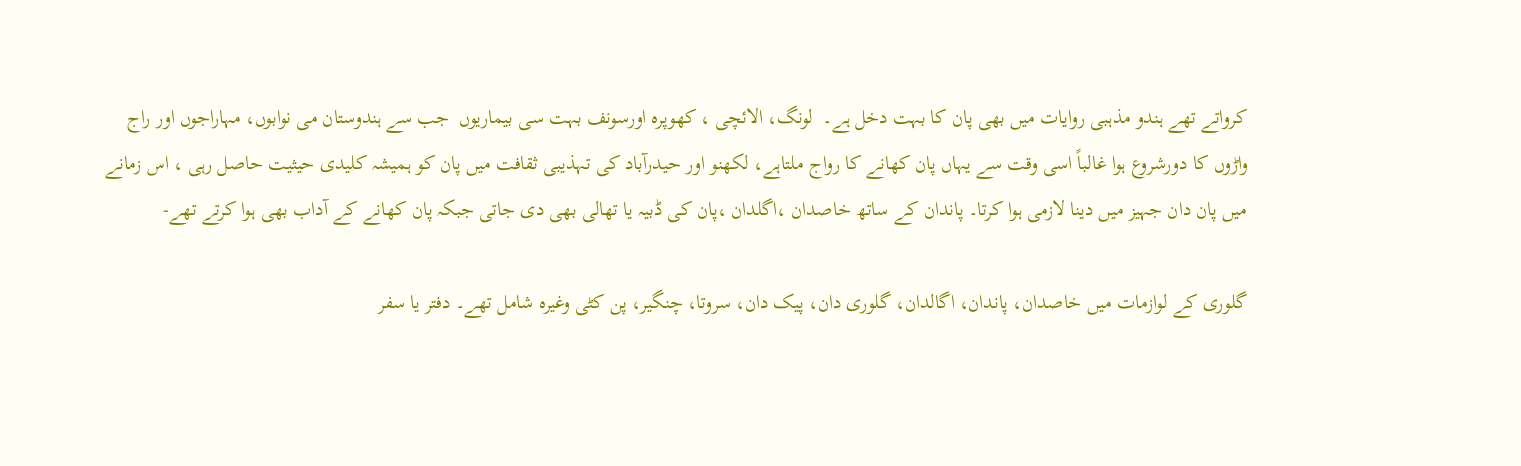کرواتے تھے ہندو مذہبی روایات میں بھی پان کا بہت دخل ہے۔  لونگ، الائچی ، کھوپرہ اورسونف بہت سی بیماریوں  جب سے ہندوستان می نوابوں، مہاراجوں اور راج واڑوں کا دورشروع ہوا غالباً اسی وقت سے یہاں پان کھانے کا رواج ملتاہے، لکھنو اور حیدرآباد کی تہذیبی ثقافت میں پان کو ہمیشہ کلیدی حیثیت حاصل رہی ، اس زمانے میں پان دان جہیز میں دینا لازمی ہوا کرتا۔ پاندان کے ساتھ خاصدان ،اگلدان ،پان کی ڈبیہ یا تھالی بھی دی جاتی جبکہ پان کھانے کے آداب بھی ہوا کرتے تھے-

گلوری کے لوازمات میں خاصدان، پاندان، اگالدان، گلوری دان، پیک دان، سروتا، چنگیر، پن کٹی وغیرہ شامل تھے۔ دفتر یا سفر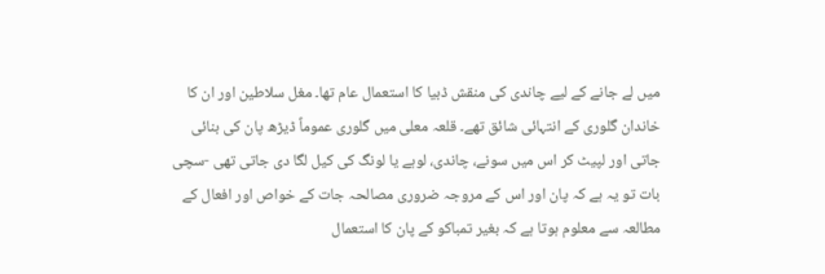میں لے جانے کے لیے چاندی کی منقش ڈبیا کا استعمال عام تھا۔ مغل سلاطین اور ان کا خاندان گلوری کے انتہائی شائق تھے۔ قلعہ معلی میں گلوری عموماً ڈیڑھ پان کی بنائی جاتی اور لپیٹ کر اس میں سونے، چاندی، لوہے یا لونگ کی کیل لگا دی جاتی تھی -سچی بات تو یہ ہے کہ پان اور اس کے مروجہ ضروری مصالحہ جات کے خواص اور افعال کے مطالعہ سے معلوم ہوتا ہے کہ بغیر تمباکو کے پان کا استعمال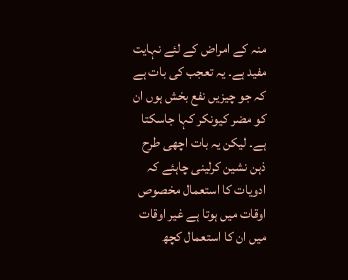منہ کے امراض کے لئے نہایت مفید ہے۔ یہ تعجب کی بات ہے کہ جو چیزیں نفع بخش ہوں ان کو مضر کیونکر کہا جاسکتا ہے۔ لیکن یہ بات اچھی طرح ذہن نشین کرلینی چاہئے کہ ادویات کا استعمال مخصوص اوقات میں ہوتا ہے غیر اوقات میں ان کا استعمال کچھ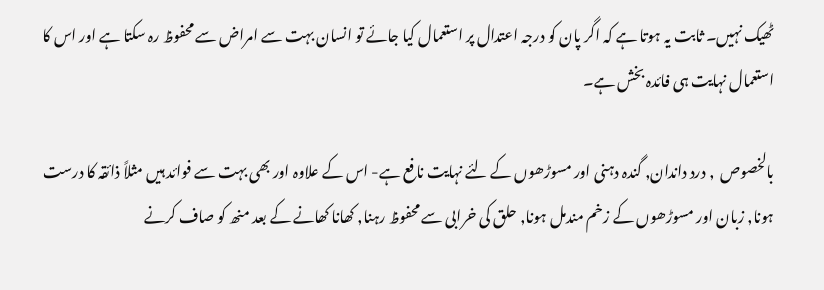ٹھیک نہیں۔ ثابت یہ ہوتا ہے کہ اگر پان کو درجہ اعتدال پر استعمال کیا جائے تو انسان بہت سے امراض سے محفوظ رہ سکتا ہے اور اس کا استعمال نہایت ہی فائدہ بخش ہے۔

بالخصوص  , درد داندان, گندہ دہنی اور مسوڑھوں کے لئے نہایت نافع ہے- اس کے علاوہ اور بھی بہت سے فوائد ہیں مثلاً ذائقہ کا درست ہونا, زبان اور مسوڑھوں کے زخم مندمل ہونا, حلق کی خرابی سے محفوظ رہنا, کھانا کھانے کے بعد منھ کو صاف کرنے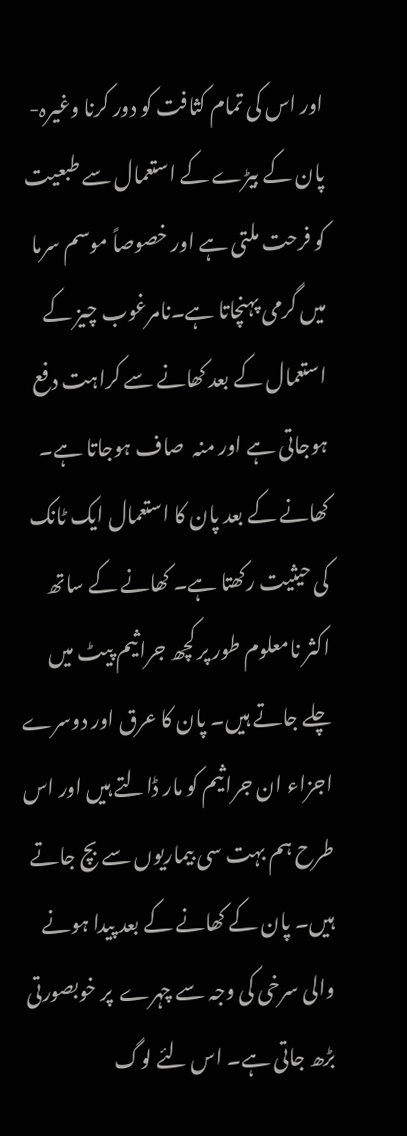اور اس کی تمام کثافت کو دور کرنا وغیرہ- پان کے بیڑے کے استعمال سے طبعیت کو فرحت ملتی ہے اور خصوصاً موسم سرما میں گرمی پہنچاتا ہے۔نامرغوب چیز کے استعمال کے بعد کھانے سے کراہت دفع ہوجاتی ہے اور منہ  صاف ہوجاتا ہے۔ کھانے کے بعد پان کا استعمال ایک ٹانک کی حیثیت رکھتا ہے۔ کھانے کے ساتھ اکثر نامعلوم طور پر کچھ جراثیم پیٹ میں چلے جاتے ہیں۔ پان کا عرق اور دوسرے اجزاء ان جراثیم کو مار ڈالتے ہیں اور اس طرح ہم بہت سی بیماریوں سے بچ جاتے ہیں۔ پان کے کھانے کے بعد پیدا ہونے والی سرخی کی وجہ سے چہرے  پر خوبصورتی  بڑھ جاتی ہے۔ اس لئے لوگ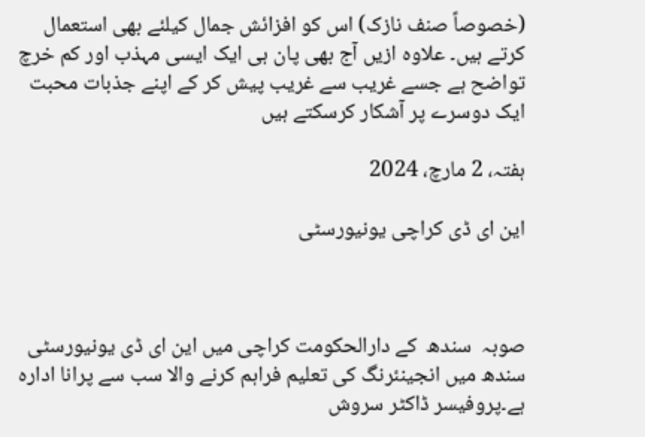(خصوصاً صنف نازک) اس کو افزائش جمال کیلئے بھی استعمال کرتے ہیں۔ علاوہ ازیں آج بھی پان ہی ایک ایسی مہذب اور کم خرچ تواضح ہے جسے غریب سے غریب پیش کر کے اپنے جذبات محبت ایک دوسرے پر آشکار کرسکتے ہیں

ہفتہ، 2 مارچ، 2024

این ای ڈی کراچی یونیورسٹی



صوبہ  سندھ  کے دارالحکومت کراچی میں این ای ڈی یونیورسٹی سندھ میں انجینئرنگ کی تعلیم فراہم کرنے والا سب سے پرانا ادارہ ہے۔پروفیسر ڈاکٹر سروش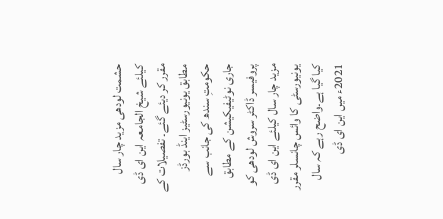حشمت لودھی مزید چار سال کیلئے شیخ الجامعہ این ای ڈی مقرر کر دیئے گئے۔ تفصیلات کے مطابق یونیورسٹیز اینڈ بورڈز حکومتِ سندھ کی جانب سے جاری نوٹیفیکیشن کے مطابق پروفیسر ڈاکٹر سروش لودھی کو مزید چار سال کیلئے این ای ڈی یونیورسٹی کا وائس چانسلر مقرر کیا گیا ہے۔واضح رہے کہ سال 2021ء میں این ای ڈی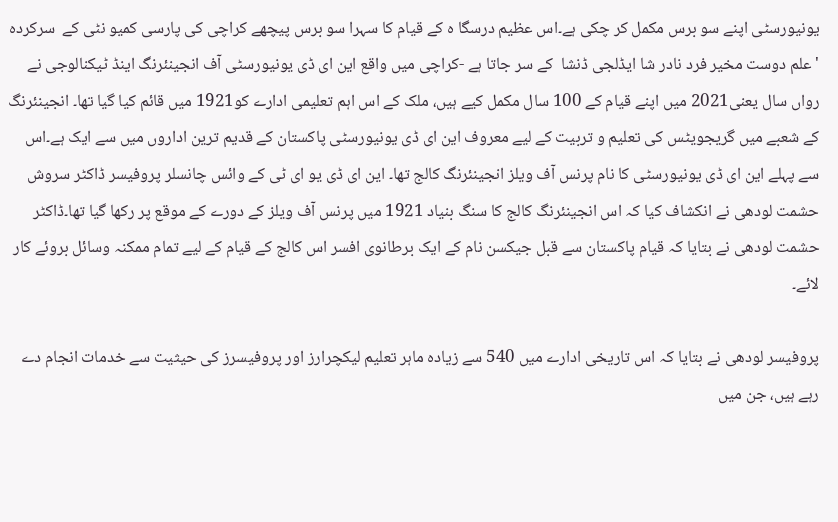یونیورسٹی اپنے سو برس مکمل کر چکی ہے۔اس عظیم درسگا ہ کے قیام کا سہرا سو برس پیچھے کراچی کی پارسی کمیو نٹی کے  سرکردہ 'علم دوست مخیر فرد نادر شا ایڈلجی ڈنشا  کے سر جاتا ہے -کراچی میں واقع این ای ڈی یونیورسٹی آف انجینئرنگ اینڈ ٹیکنالوجی نے رواں سال یعنی2021 میں اپنے قیام کے 100 سال مکمل کیے ہیں، ملک کے اس اہم تعلیمی ادارے کو1921 میں قائم کیا گیا تھا۔ انجینئرنگ کے شعبے میں گریجویٹس کی تعلیم و تربیت کے لیے معروف این ای ڈی یونیورسٹی پاکستان کے قدیم ترین اداروں میں سے ایک ہے۔اس سے پہلے این ای ڈی یونیورسٹی کا نام پرنس آف ویلز انجینئرنگ کالج تھا۔ این ای ڈی یو ای ٹی کے وائس چانسلر پروفیسر ڈاکٹر سروش حشمت لودھی نے انکشاف کیا کہ اس انجینئرنگ کالج کا سنگ بنیاد 1921 میں پرنس آف ویلز کے دورے کے موقع پر رکھا گیا تھا۔ڈاکٹر حشمت لودھی نے بتایا کہ قیام پاکستان سے قبل جیکسن نام کے ایک برطانوی افسر اس کالج کے قیام کے لیے تمام ممکنہ وسائل بروئے کار لائے۔

پروفیسر لودھی نے بتایا کہ اس تاریخی ادارے میں 540 سے زیادہ ماہر تعلیم لیکچرارز اور پروفیسرز کی حیثیت سے خدمات انجام دے رہے ہیں، جن میں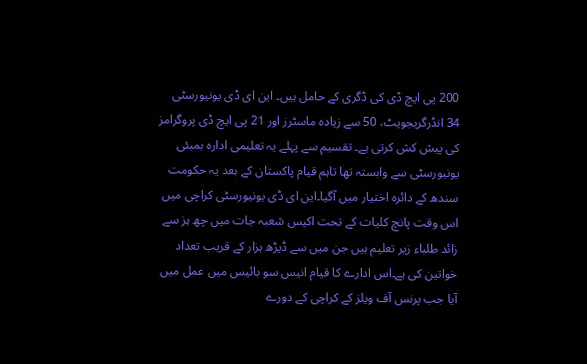200 پی ایچ ڈی کی ڈگری کے حامل ہیں۔ این ای ڈی یونیورسٹی 34 انڈرگریجویٹ، 50 سے زیادہ ماسٹرز اور 21 پی ایچ ڈی پروگرامز کی پیش کش کرتی ہے۔ تقسیم سے پہلے یہ تعلیمی ادارہ بمبئی  یونیورسٹی سے وابستہ تھا تاہم قیام پاکستان کے بعد یہ حکومت سندھ کے دائرہ اختیار میں آگیا۔این ای ڈی یونیورسٹی کراچی میں اس وقت پانچ کلیات کے تحت اکیس شعبہ جات میں چھ ہز سے زائد طلباء زیر تعلیم ہیں جن میں سے ڈیڑھ ہزار کے قریب تعداد خواتین کی ہے۔اس ادارے کا قیام انیس سو بائیس میں عمل میں آیا جب پرنس آف ویلز کے کراچی کے دورے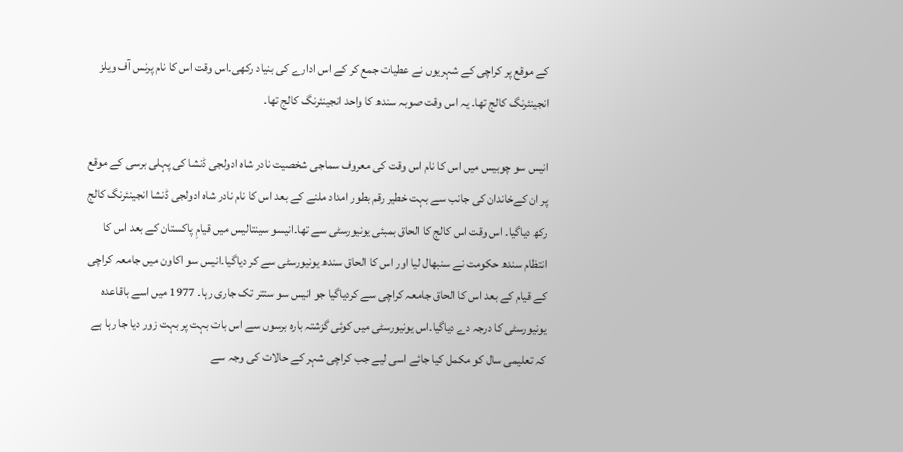کے موقع پر کراچی کے شہریوں نے عطیات جمع کر کے اس ادارے کی بنیاد رکھی۔اس وقت اس کا نام پرنس آف ویلز انجینئرنگ کالج تھا۔ یہ اس وقت صوبہ سندھ کا واحد انجینئرنگ کالج تھا۔

انیس سو چوبیس میں اس کا نام اس وقت کی معروف سماجی شخصیت نادر شاہ ادولجی ڈنشا کی پہلی برسی کے موقع پر ان کےخاندان کی جانب سے بہت خطیر رقم بطور امداد ملنے کے بعد اس کا نام نادر شاہ ادولجی ڈنشا انجینئرنگ کالج رکھ دیاگیا۔ اس وقت اس کالج کا الحاق بمبئی یونیورسٹی سے تھا۔انیسو سینتالیس میں قیامِ پاکستان کے بعد اس کا انتظام سندھ حکومت نے سنبھال لیا اور اس کا الحاق سندھ یونیورسٹی سے کر دیاگیا۔انیس سو اکاون میں جامعہ کراچی کے قیام کے بعد اس کا الحاق جامعہ کراچی سے کردیاگیا جو انیس سو ستتر تک جاری رہا۔ 1977 میں اسے باقاعدہ یونیورسٹی کا درجہ دے دیاگیا۔اس یونیورسٹی میں کوئی گزشتہ بارہ برسوں سے اس بات بہت پر بہت زور دیا جا رہا ہے کہ تعلیمی سال کو مکمل کیا جائے اسی لیے جب کراچی شہر کے حالات کی وجہ سے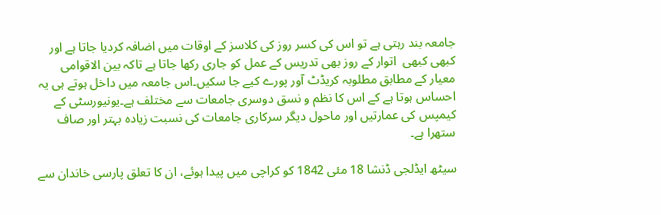جامعہ بند رہتی ہے تو اس کی کسر روز کی کلاسز کے اوقات میں اضافہ کردیا جاتا ہے اور کبھی کبھی  اتوار کے روز بھی تدریس کے عمل کو جاری رکھا جاتا ہے تاکہ بین الاقوامی معیار کے مطابق مطلوبہ کریڈٹ آور پورے کیے جا سکیں۔اس جامعہ میں داخل ہوتے ہی یہ احساس ہوتا ہے کے اس کا نظم و نسق دوسری جامعات سے مختلف ہے۔یونیورسٹی کے کیمپس کی عمارتیں اور ماحول دیگر سرکاری جامعات کی نسبت زیادہ بہتر اور صاف ستھرا ہے۔

سیٹھ ایڈلجی ڈنشا 18 مئی 1842 کو کراچی میں پیدا ہوئے، ان کا تعلق پارسی خاندان سے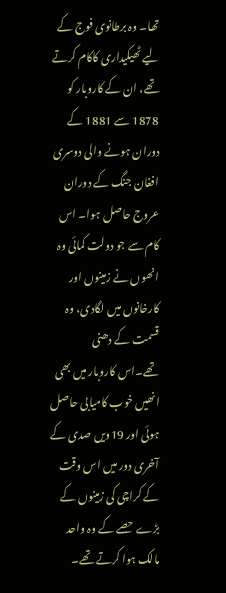تھا۔ وہ برطانوی فوج کے لیے ٹھیکیداری کاکام کرتے تھے، ان کے کاروبار کو 1878 سے 1881 کے دوران ہونے والی دوسری افغان جنگ کے دوران عروج حاصل ہوا۔ اس کام سے جو دولت کمائی وہ انھوں نے زمینوں اور کارخانوں میں لگادی، وہ قسمت کے دھنی تھے۔اس کاروبار میں بھی انھیں خوب کامیابی حاصل ہوئی اور 19ویں صدی کے آخری دور میں اس وقت کے کراچی کی زمینوں کے بڑے حصے کے وہ واحد مالک ہوا کرتے تھے۔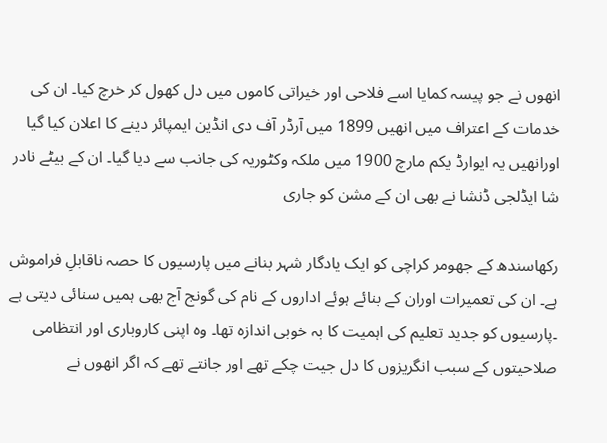انھوں نے جو پیسہ کمایا اسے فلاحی اور خیراتی کاموں میں دل کھول کر خرچ کیا۔ ان کی خدمات کے اعتراف میں انھیں 1899 میں آرڈر آف دی انڈین ایمپائر دینے کا اعلان کیا گیا اورانھیں یہ ایوارڈ یکم مارچ 1900 میں ملکہ وکٹوریہ کی جانب سے دیا گیا۔ ان کے بیٹے نادر شا ایڈلجی ڈنشا نے بھی ان کے مشن کو جاری

رکھاسندھ کے جھومر کراچی کو ایک یادگار شہر بنانے میں پارسیوں کا حصہ ناقابلِ فراموش ہے۔ ان کی تعمیرات اوران کے بنائے ہوئے اداروں کے نام کی گونج آج بھی ہمیں سنائی دیتی ہے ۔پارسیوں کو جدید تعلیم کی اہمیت کا بہ خوبی اندازہ تھا۔ وہ اپنی کاروباری اور انتظامی صلاحیتوں کے سبب انگریزوں کا دل جیت چکے تھے اور جانتے تھے کہ اگر انھوں نے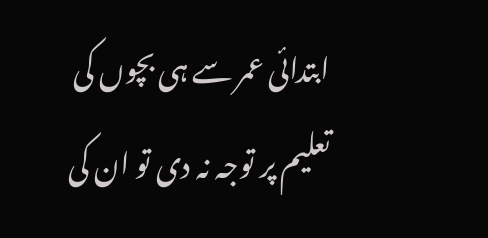ابتدائی عمر سے ہی بچوں کی تعلیم پر توجہ نہ دی تو ان کی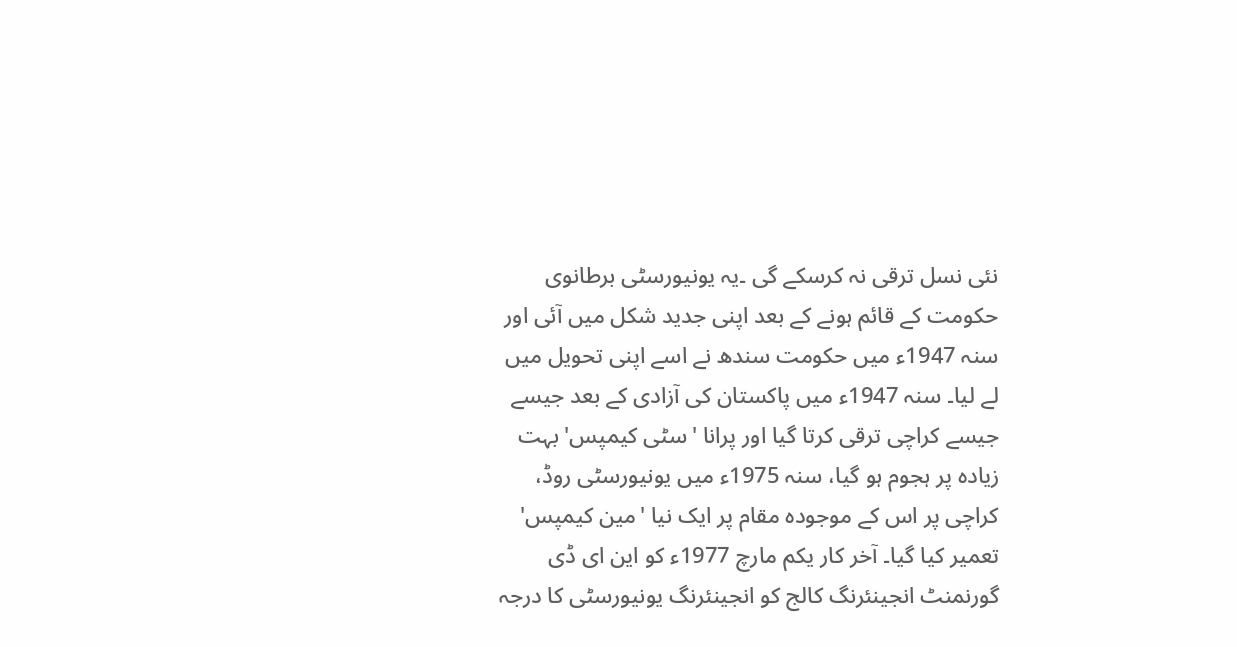نئی نسل ترقی نہ کرسکے گی ۔یہ یونیورسٹی برطانوی حکومت کے قائم ہونے کے بعد اپنی جدید شکل میں آئی اور سنہ 1947ء میں حکومت سندھ نے اسے اپنی تحویل میں لے لیا۔ سنہ 1947ء میں پاکستان کی آزادی کے بعد جیسے جیسے کراچی ترقی کرتا گیا اور پرانا 'سٹی کیمپس' بہت زیادہ پر ہجوم ہو گیا، سنہ 1975ء میں یونیورسٹی روڈ، کراچی پر اس کے موجودہ مقام پر ایک نیا 'مین کیمپس' تعمیر کیا گیا۔ آخر کار یکم مارچ 1977ء کو این ای ڈی گورنمنٹ انجینئرنگ کالج کو انجینئرنگ یونیورسٹی کا درجہ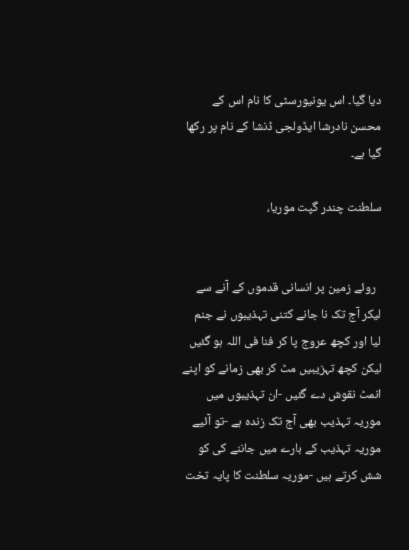دیا گیا۔ اس یونیورسٹی کا نام اس کے محسن نادرشا ایڈولجی ڈنشا کے نام پر رکھا گیا ہے۔

سلطنت چندر گپت موریا،


  روئے زمین پر انسانی قدموں کے آنے سے لیکر آج تک نا جانے کتنی تہذیبوں نے جنم لیا اور کچھ عروج پا کر فنا فی اللہ ہو گئیں لیکن کچھ تہزیبیں مٹ کر بھی زمانے کو اپنے انمٹ نقوش دے گئیں -ان تہذیبوں میں موریہ تہذیب بھی آج تک زندہ ہے -تو آئیے  موریہ تہذیب کے بارے میں جاننے کی کو شش کرتے ہیں -موریہ سلطنت کا پایہ تخت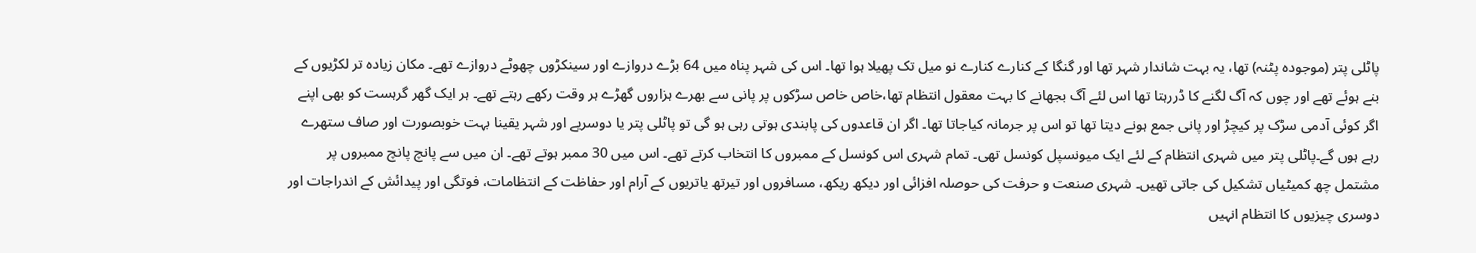پاٹلی پتر (موجودہ پٹنہ) تھا، یہ بہت شاندار شہر تھا اور گنگا کے کنارے کنارے نو میل تک پھیلا ہوا تھا۔ اس کی شہر پناہ میں 64 بڑے دروازے اور سینکڑوں چھوٹے دروازے تھے۔ مکان زیادہ تر لکڑیوں کے بنے ہوئے تھے اور چوں کہ آگ لگنے کا ڈررہتا تھا اس لئے آگ بجھانے کا بہت معقول انتظام تھا،خاص خاص سڑکوں پر پانی سے بھرے ہزاروں گھڑے ہر وقت رکھے رہتے تھے۔ ہر ایک گھر گرہست کو بھی اپنے  اگر کوئی آدمی سڑک پر کیچڑ اور پانی جمع ہونے دیتا تھا تو اس پر جرمانہ کیاجاتا تھا۔ اگر ان قاعدوں کی پابندی ہوتی رہی ہو گی تو پاٹلی پتر یا دوسریے اور شہر یقینا بہت خوبصورت اور صاف ستھرے رہے ہوں گے۔پاٹلی پتر میں شہری انتظام کے لئے ایک میونسپل کونسل تھی۔ تمام شہری اس کونسل کے ممبروں کا انتخاب کرتے تھے۔ اس میں 30 ممبر ہوتے تھے۔ ان میں سے پانچ پانچ ممبروں پر مشتمل چھ کمیٹیاں تشکیل کی جاتی تھیں۔ شہری صنعت و حرفت کی حوصلہ افزائی اور دیکھ ریکھ، مسافروں اور تیرتھ یاتریوں کے آرام اور حفاظت کے انتظامات، فوتگی اور پیدائش کے اندراجات اور دوسری چیزیوں کا انتظام انہیں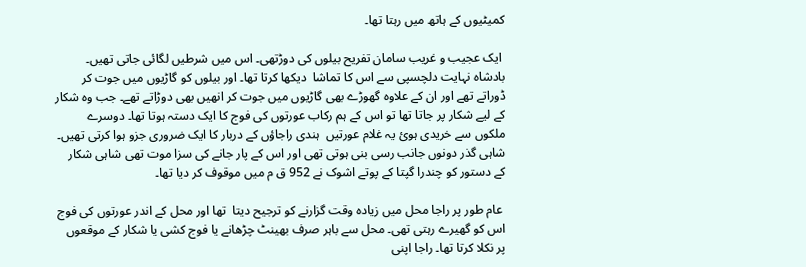کمیٹیوں کے ہاتھ میں رہتا تھا۔

 ایک عجیب و غریب سامان تفریح بیلوں کی دوڑتھی۔ اس میں شرطیں لگائی جاتی تھیں۔ بادشاہ نہایت دلچسپی سے اس کا تماشا  دیکھا کرتا تھا۔ اور بیلوں کو گاڑیوں میں جوت کر ڈوراتے تھے اور ان کے علاوہ گھوڑے بھی گاڑیوں میں جوت کر انھیں بھی دوڑاتے تھے۔ جب وہ شکار کے لیے شکار پر جاتا تھا تو اس کے ہم رکاب عورتوں کی فوج کا ایک دستہ ہوتا تھا۔ دوسرے ملکوں سے خریدی ہوئ یہ غلام عورتیں  ہندی راجاؤں کے دربار کا ایک ضروری جزو ہوا کرتی تھیں۔ شاہی گذر دونوں جانب رسی بنی ہوتی تھی اور اس کے پار جانے کی سزا موت تھی شاہی شکار کے دستور کو چندرا گپتا کے پوتے اشوک نے 952 ق م میں موقوف کر دیا تھا۔

 عام طور پر راجا محل میں زیادہ وقت گزارنے کو ترجیح دیتا  تھا اور محل کے اندر عورتوں کی فوج اس کو گھیرے رہتی تھی۔ محل سے باہر صرف بھینٹ چڑھانے یا فوج کشی یا شکار کے موقعوں پر نکلا کرتا تھا۔ راجا اپنی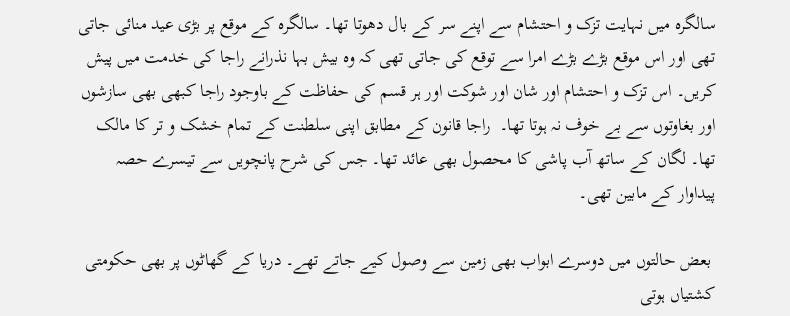سالگرہ میں نہایت تزک و احتشام سے اپنے سر کے بال دھوتا تھا۔ سالگرہ کے موقع پر بڑی عید منائی جاتی تھی اور اس موقع بڑے بڑے امرا سے توقع کی جاتی تھی کہ وہ بیش بہا نذرانے راجا کی خدمت میں پیش کریں۔ اس تزک و احتشام اور شان اور شوکت اور ہر قسم کی حفاظت کے باوجود راجا کبھی بھی سازشوں اور بغاوتوں سے بے خوف نہ ہوتا تھا۔  راجا قانون کے مطابق اپنی سلطنت کے تمام خشک و تر کا مالک تھا۔ لگان کے ساتھ آب پاشی کا محصول بھی عائد تھا۔ جس کی شرح پانچویں سے تیسرے حصہ پیداوار کے مابین تھی۔

 بعض حالتوں میں دوسرے ابواب بھی زمین سے وصول کیے جاتے تھے۔ دریا کے گھاٹوں پر بھی حکومتی کشتیاں ہوتی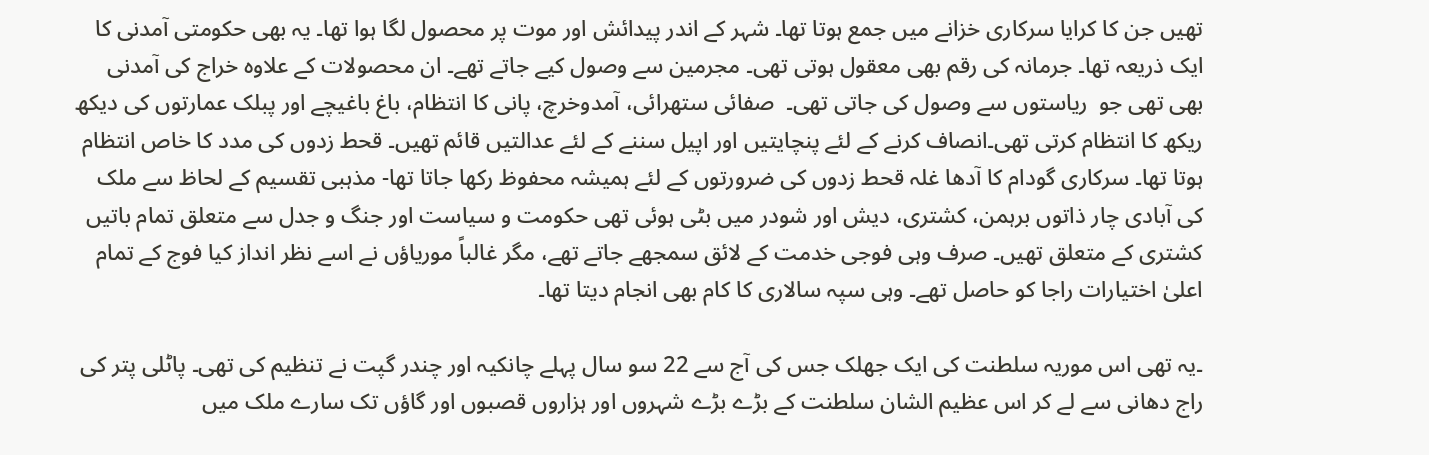تھیں جن کا کرایا سرکاری خزانے میں جمع ہوتا تھا۔ شہر کے اندر پیدائش اور موت پر محصول لگا ہوا تھا۔ یہ بھی حکومتی آمدنی کا ایک ذریعہ تھا۔ جرمانہ کی رقم بھی معقول ہوتی تھی۔ مجرمین سے وصول کیے جاتے تھے۔ ان محصولات کے علاوہ خراج کی آمدنی بھی تھی جو  ریاستوں سے وصول کی جاتی تھی۔  صفائی ستھرائی، آمدوخرچ، پانی کا انتظام، باغ باغیچے اور پبلک عمارتوں کی دیکھ ریکھ کا انتظام کرتی تھی۔انصاف کرنے کے لئے پنچایتیں اور اپیل سننے کے لئے عدالتیں قائم تھیں۔ قحط زدوں کی مدد کا خاص انتظام ہوتا تھا۔ سرکاری گودام کا آدھا غلہ قحط زدوں کی ضرورتوں کے لئے ہمیشہ محفوظ رکھا جاتا تھا- مذہبی تقسیم کے لحاظ سے ملک کی آبادی چار ذاتوں برہمن، کشتری، دیش اور شودر میں بٹی ہوئی تھی حکومت و سیاست اور جنگ و جدل سے متعلق تمام باتیں کشتری کے متعلق تھیں۔ صرف وہی فوجی خدمت کے لائق سمجھے جاتے تھے، مگر غالباً موریاؤں نے اسے نظر انداز کیا فوج کے تمام اعلیٰ اختیارات راجا کو حاصل تھے۔ وہی سپہ سالاری کا کام بھی انجام دیتا تھا۔

۔یہ تھی اس موریہ سلطنت کی ایک جھلک جس کی آج سے 22 سو سال پہلے چانکیہ اور چندر گپت نے تنظیم کی تھی۔ پاٹلی پتر کی راج دھانی سے لے کر اس عظیم الشان سلطنت کے بڑے بڑے شہروں اور ہزاروں قصبوں اور گاؤں تک سارے ملک میں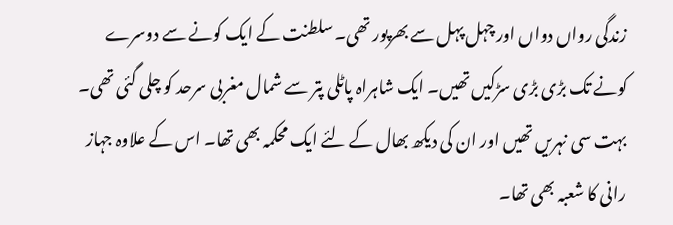زندگی رواں دواں اور چہل پہل سے بھرپور تھی۔ سلطنت کے ایک کونے سے دوسرے کونے تک بڑی بڑی سڑکیں تھیں۔ ایک شاہراہ پاٹلی پتر سے شمال مغربی سرحد کو چلی گئی تھی۔ بہت سی نہریں تھیں اور ان کی دیکھ بھال کے لئے ایک محکمہ بھی تھا۔ اس کے علاوہ جہاز رانی کا شعبہ بھی تھا۔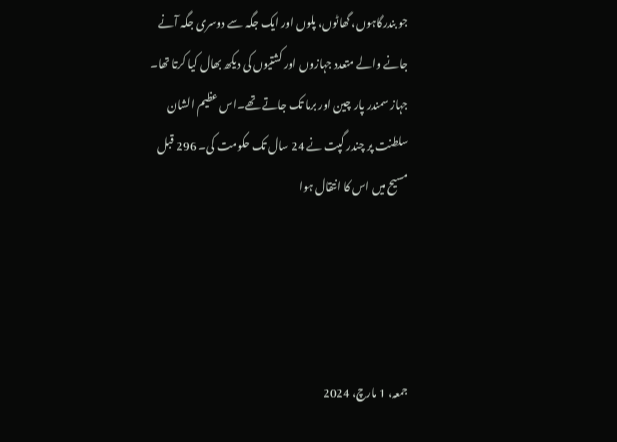جو بندرگاہوں، گھاٹوں، پلوں اور ایک جگہ سے دوسری جگہ آنے جانے والے متعدد جہازوں اور کشتیوں کی دیکھ بھال کیا کرتا تھا۔ جہاز سمندر پار چین اور برما تک جاتے تھے۔اس عظیم الشان سلطنت پر چندر گپت نے 24 سال تک حکومت کی۔ 296 قبل مسیح میں اس کا انتقال ہوا




جمعہ، 1 مارچ، 2024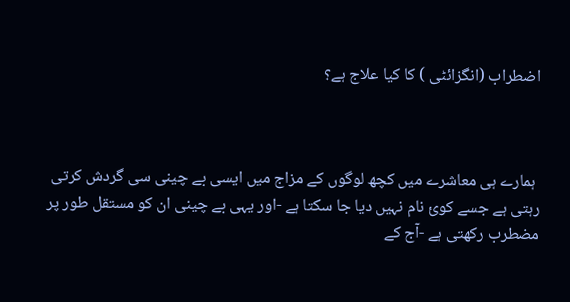اضطراب (انگزائٹی ) کا کیا علاج ہے؟



 ہمارے ہی معاشرے میں کچھ لوگوں کے مزاج میں ایسی بے چینی سی گردش کرتی رہتی ہے جسے کوئ نام نہیں دیا جا سکتا ہے -اور یہی بے چینی ان کو مستقل طور پر مضطرب رکھتی ہے -آج کے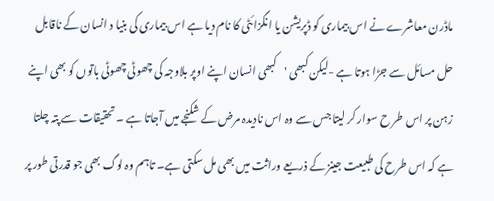ماڈرن معاشرے نے اس بیماری کو ڈپریشن یا انگزائٹی کا نام دیا ہے اس بیماری کی بنیا د انسان کے ناقابل حل مسائل سے جڑا ہوتا ہے -لیکن کبھی 'کبھی انسان اپنے اوپر بلاوجہ کی چھوٹی چھوٹی باتوں کو بھی اپنے زہن پر اس طر ح سوار کر لیتا جس سے وہ اس نادیدہ مرض کے شکنجے میں آجاتا ہے ۔ تحقیقات سے پتہ چلتا ہے کہ اس طرح کی طبیعت جینز کے ذریعے وراثت میں بھی مل سکتی ہے۔ تاہم وہ لوگ بھی جو قدرتی طور پر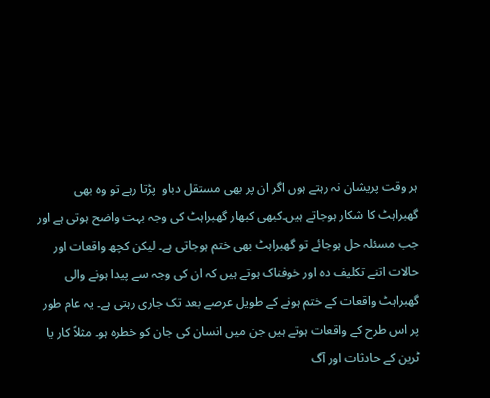ہر وقت پریشان نہ رہتے ہوں اگر ان پر بھی مستقل دباو  پڑتا رہے تو وہ بھی گھبراہٹ کا شکار ہوجاتے ہیں۔کبھی کبھار گھبراہٹ کی وجہ بہت واضح ہوتی ہے اور جب مسئلہ حل ہوجائے تو گھبراہٹ بھی ختم ہوجاتی ہے۔ لیکن کچھ واقعات اور حالات اتنے تکلیف دہ اور خوفناک ہوتے ہیں کہ ان کی وجہ سے پیدا ہونے والی گھبراہٹ واقعات کے ختم ہونے کے طویل عرصے بعد تک جاری رہتی ہے۔ یہ عام طور پر اس طرح کے واقعات ہوتے ہیں جن میں انسان کی جان کو خطرہ ہو۔ مثلاً کار یا ٹرین کے حادثات اور آگ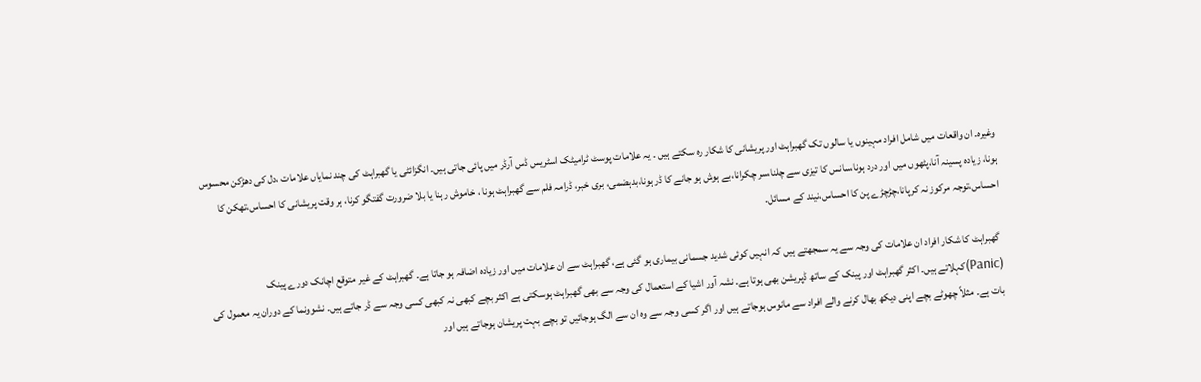وغیرہ۔ ان واقعات میں شامل افراد مہینوں یا سالوں تک گھبراہٹ اور پریشانی کا شکار رہ سکتے ہیں ۔ یہ علامات پوسٹ ٹرامیٹک اسٹریس ڈس آرڈر میں پائی جاتی ہیں۔ انگزائٹی یا گھبراہٹ کی چند نمایاں علامات ،دل کی دھڑکن محسوس ہونا، زیادہ پسینہ آنا،پٹھوں میں اور درد ہونا،سانس کا تیزی سے چلنا،سر چکرانا،بے ہوش ہو جانے کا ڈر ہونا،بدہضمی، بری خبر، ڈرامہ فلم سے گھبراہٹ ہونا ، خاموش رہنا یا بلا ضرورت گفتگو کرنا، ہر وقت پریشانی کا احساس،تھکن کا احساس،توجہ مرکوز نہ کرپانا،چڑچڑے پن کا احساس،نیند کے مسائل۔

 گھبراہٹ کا شکار افراد ان علامات کی وجہ سے یہ سمجھتے ہیں کہ انہیں کوئی شدید جسمانی بیماری ہو گئی ہے، گھبراہٹ سے ان علامات میں اور زیادہ اضافہ ہو جاتا ہے۔ گھبراہٹ کے غیر متوقع اچانک دورے پینک (Panic)کہلاتے ہیں۔ اکثر گھبراہٹ اور پینک کے ساتھ ڈپریشن بھی ہوتا ہے۔ نشہ آور اشیا کے استعمال کی وجہ سے بھی گھبراہٹ ہوسکتی ہے اکثر بچے کبھی نہ کبھی کسی وجہ سے ڈر جاتے ہیں۔ نشوونما کے دوران یہ معمول کی بات ہے۔ مثلاً چھوٹے بچے اپنی دیکھ بھال کرنے والے افراد سے مانوس ہوجاتے ہیں اور اگر کسی وجہ سے وہ ان سے الگ ہوجائیں تو بچے بہت پریشان ہوجاتے ہیں اور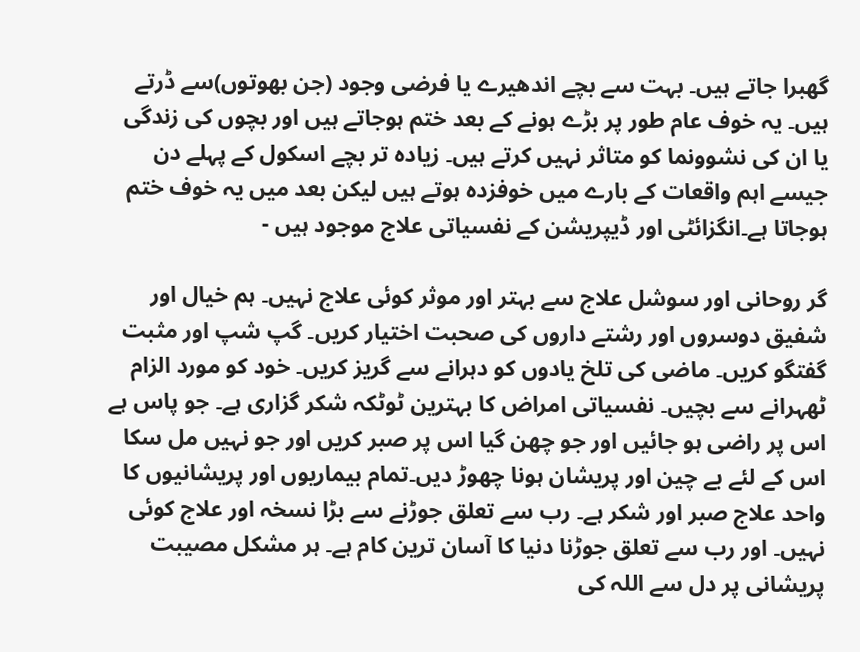گھبرا جاتے ہیں۔ بہت سے بچے اندھیرے یا فرضی وجود (جن بھوتوں)سے ڈرتے ہیں۔ یہ خوف عام طور پر بڑے ہونے کے بعد ختم ہوجاتے ہیں اور بچوں کی زندگی یا ان کی نشوونما کو متاثر نہیں کرتے ہیں۔ زیادہ تر بچے اسکول کے پہلے دن جیسے اہم واقعات کے بارے میں خوفزدہ ہوتے ہیں لیکن بعد میں یہ خوف ختم ہوجاتا ہے۔انگزائٹی اور ڈیپریشن کے نفسیاتی علاج موجود ہیں -

گر روحانی اور سوشل علاج سے بہتر اور موثر کوئی علاج نہیں۔ ہم خیال اور شفیق دوسروں اور رشتے داروں کی صحبت اختیار کریں۔ گپ شپ اور مثبت گفتگو کریں۔ ماضی کی تلخ یادوں کو دہرانے سے گریز کریں۔ خود کو مورد الزام ٹھہرانے سے بچیں۔ نفسیاتی امراض کا بہترین ٹوٹکہ شکر گزاری ہے۔ جو پاس ہے اس پر راضی ہو جائیں اور جو چھن گیا اس پر صبر کریں اور جو نہیں مل سکا اس کے لئے بے چین اور پریشان ہونا چھوڑ دیں۔تمام بیماریوں اور پریشانیوں کا واحد علاج صبر اور شکر ہے۔ رب سے تعلق جوڑنے سے بڑا نسخہ اور علاج کوئی نہیں۔ اور رب سے تعلق جوڑنا دنیا کا آسان ترین کام ہے۔ ہر مشکل مصیبت پریشانی پر دل سے اللہ کی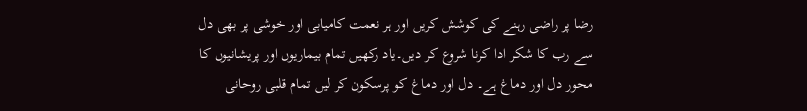رضا پر راضی رہنے کی کوشش کریں اور ہر نعمت کامیابی اور خوشی پر بھی دل سے رب کا شکر ادا کرنا شروع کر دیں۔یاد رکھیں تمام بیماریوں اور پریشانیوں کا محور دل اور دماغ ہے۔ دل اور دماغ کو پرسکون کر لیں تمام قلبی روحانی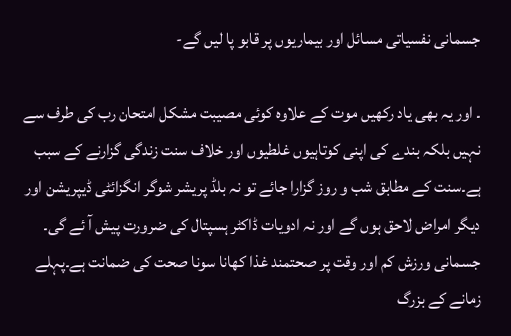جسمانی نفسیاتی مسائل اور بیماریوں پر قابو پا لیں گے-

۔ اور یہ بھی یاد رکھیں موت کے علاوہ کوئی مصیبت مشکل امتحان رب کی طرف سے نہیں بلکہ بندے کی اپنی کوتاہیوں غلطیوں اور خلاف سنت زندگی گزارنے کے سبب ہے۔سنت کے مطابق شب و روز گزارا جائے تو نہ بلڈ پریشر شوگر انگزائٹی ڈیپریشن اور دیگر امراض لاحق ہوں گے اور نہ ادویات ڈاکٹر ہسپتال کی ضرورت پیش آ ئے گی۔ جسمانی ورزش کم اور وقت پر صحتمند غذا کھانا سونا صحت کی ضمانت ہے۔پہلے زمانے کے بزرگ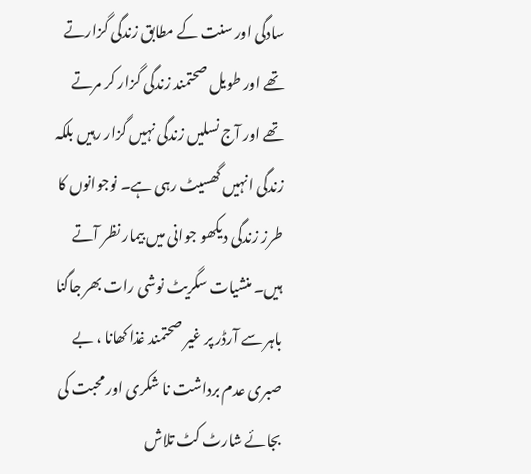سادگی اور سنت کے مطابق زندگی گزارتے تھے اور طویل صحتمند زندگی گزار کر مرتے تھے اور آج نسلیں زندگی نہیں گزار رہیں بلکہ زندگی انہیں گھسیٹ رہی ہے۔ نوجوانوں کا طرز زندگی دیکھو جوانی میں بیمار نظر آتے ہیں۔ منشیات سگریٹ نوشی رات بھر جاگنا باہر سے آرڈر پر غیر صحتمند غذا کھانا ، بے صبری عدم برداشت نا شکری اور محبت کی بجائے شارٹ کٹ تلاش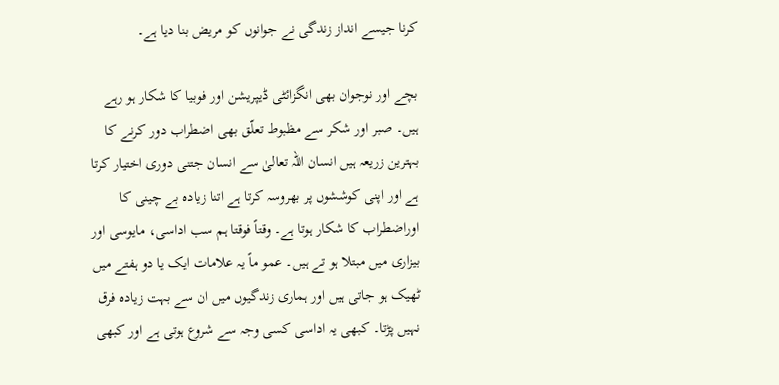کرنا جیسے انداز زندگی نے جوانوں کو مریض بنا دیا ہے۔

بچے اور نوجوان بھی انگزائٹی ڈیپریشن اور فوبیا کا شکار ہو رہے ہیں۔ صبر اور شکر سے مظبوط تعلّق بھی اضطراب دور کرنے کا بہترین زریعہ ہیں انسان اللہ تعالیٰ سے انسان جتنی دوری اختیار کرتا ہے اور اپنی کوششوں پر بھروسہ کرتا ہے اتنا زیادہ بے چینی کا اوراضطراب کا شکار ہوتا ہے۔ وقتاً فوقتا ہم سب اداسی، مایوسی اور بیزاری میں مبتلا ہو تے ہیں۔ عمو ماً یہ علامات ایک یا دو ہفتے میں ٹھیک ہو جاتی ہیں اور ہماری زندگیوں میں ان سے بہت زیادہ فرق نہیں پڑتا۔ کبھی یہ اداسی کسی وجہ سے شروع ہوتی ہے اور کبھی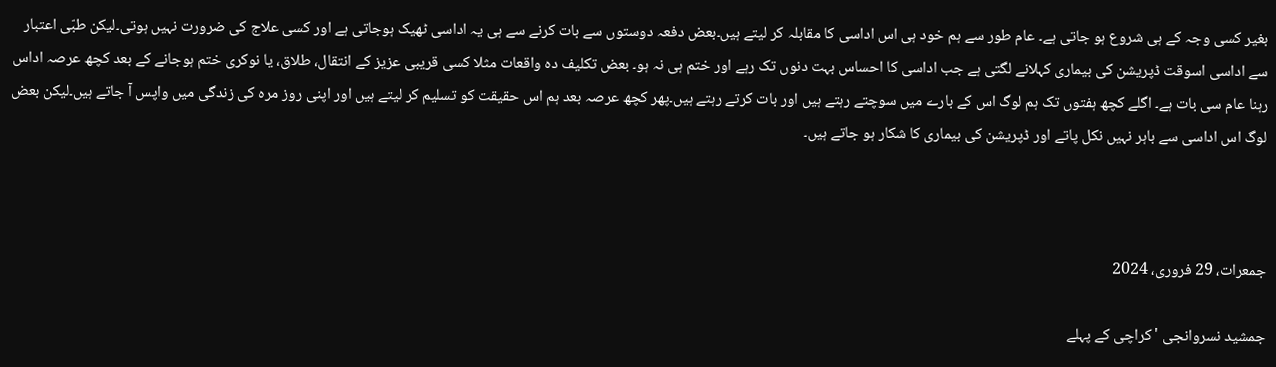بغیر کسی وجہ کے ہی شروع ہو جاتی ہے۔ عام طور سے ہم خود ہی اس اداسی کا مقابلہ کر لیتے ہیں۔بعض دفعہ دوستوں سے بات کرنے سے ہی یہ اداسی ٹھیک ہوجاتی ہے اور کسی علاج کی ضرورت نہیں ہوتی۔لیکن طبّی اعتبار سے اداسی اسوقت ڈپریشن کی بیماری کہلانے لگتی ہے جب اداسی کا احساس بہت دنوں تک رہے اور ختم ہی نہ ہو۔ بعض تکلیف دہ واقعات مثلا کسی قریبی عزیز کے انتقال، طلاق، یا نوکری ختم ہوجانے کے بعد کچھ عرصہ اداس رہنا عام سی بات ہے۔ اگلے کچھ ہفتوں تک ہم لوگ اس کے بارے میں سوچتے رہتے ہیں اور بات کرتے رہتے ہیں۔پھر کچھ عرصہ بعد ہم اس حقیقت کو تسلیم کر لیتے ہیں اور اپنی روز مرہ کی زندگی میں واپس آ جاتے ہیں۔لیکن بعض لوگ اس اداسی سے باہر نہیں نکل پاتے اور ڈپریشن کی بیماری کا شکار ہو جاتے ہیں۔



جمعرات، 29 فروری، 2024

جمشید نسروانجی 'کراچی کے پہلے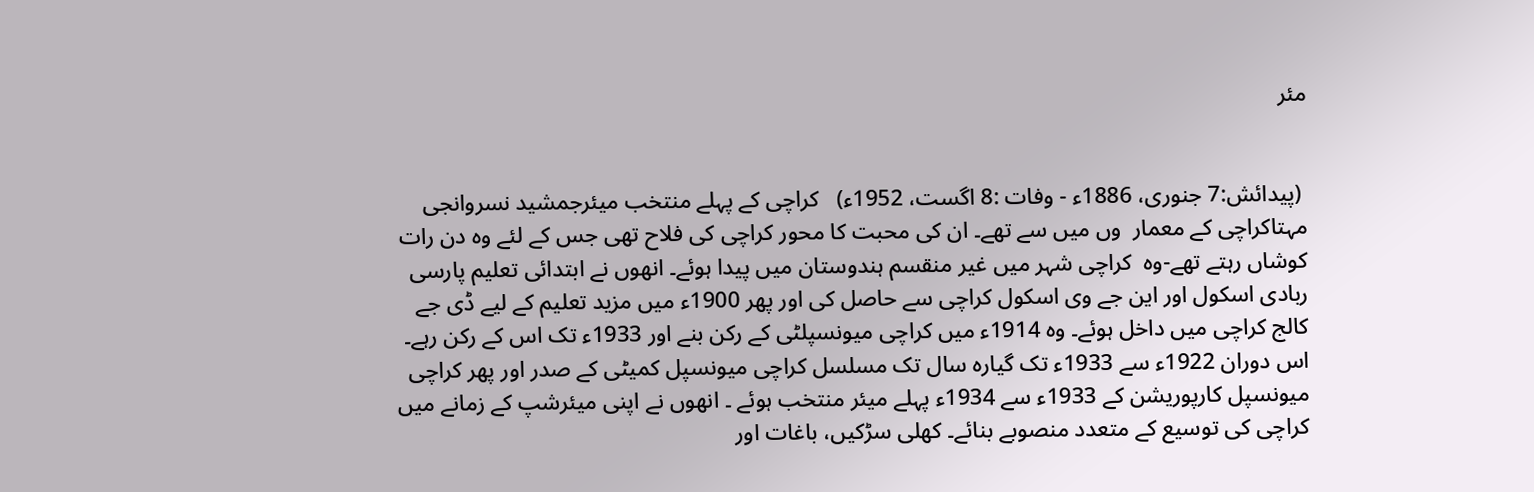مئر


 (پیدائش:7 جنوری، 1886ء - وفات :8 اگست، 1952ء)   کراچی کے پہلے منتخب میئرجمشید نسروانجی مہتاکراچی کے معمار  وں میں سے تھے۔ ان کی محبت کا محور کراچی کی فلاح تھی جس کے لئے وہ دن رات کوشاں رہتے تھے-وہ  کراچی شہر میں غیر منقسم ہندوستان میں پیدا ہوئے۔ انھوں نے ابتدائی تعلیم پارسی ربادی اسکول اور این جے وی اسکول کراچی سے حاصل کی اور پھر 1900ء میں مزید تعلیم کے لیے ڈی جے کالج کراچی میں داخل ہوئے۔ وہ 1914ء میں کراچی میونسپلٹی کے رکن بنے اور 1933ء تک اس کے رکن رہے۔ اس دوران 1922ء سے 1933ء تک گیارہ سال تک مسلسل کراچی میونسپل کمیٹی کے صدر اور پھر کراچی میونسپل کارپوریشن کے 1933ء سے 1934ء پہلے میئر منتخب ہوئے ۔ انھوں نے اپنی میئرشپ کے زمانے میں کراچی کی توسیع کے متعدد منصوبے بنائے۔ کھلی سڑکیں، باغات اور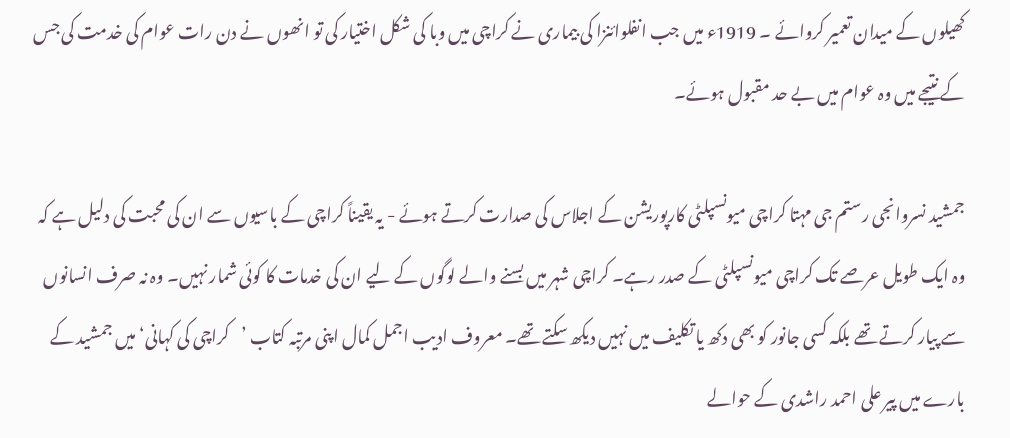کھیلوں کے میدان تعمیر کروائے ۔ 1919ء میں جب انفلوائنزا کی بیماری نے کراچی میں وبا کی شکل اختیار کی تو انھوں نے دن رات عوام کی خدمت کی جس کے نتیجے میں وہ عوام میں بے حد مقبول ہوئے۔

جمشید نسروانجی رستم جی مہتا کراچی میونسپلٹی کارپوریشن کے اجلاس کی صدارت کرتے ہوئے - یہ یقیناً کراچی کے باسیوں سے ان کی محبت کی دلیل ہے کہ وہ ایک طویل عرصے تک کراچی میونسپلٹی کے صدر رہے۔ کراچی شہر میں بسنے والے لوگوں کے لیے ان کی خدمات کا کوئی شمار نہیں۔ وہ نہ صرف انسانوں سے پیار کرتے تھے بلکہ کسی جانور کو بھی دکھ یا تکلیف میں نہیں دیکھ سکتے تھے۔ معروف ادیب اجمل کمال اپنی مرتبہ کتاب ’کراچی کی کہانی‘ میں جمشید کے بارے میں پیر علی احمد راشدی کے حوالے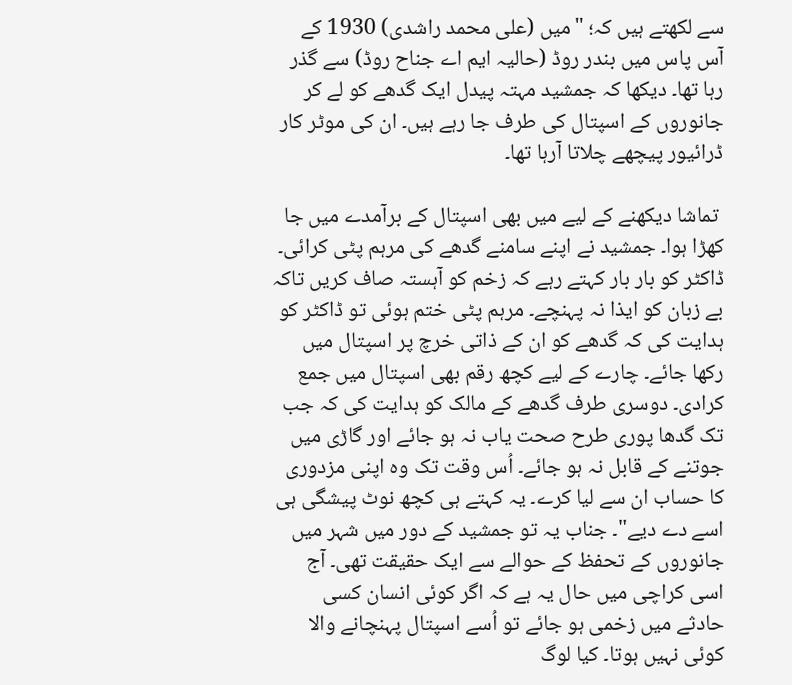سے لکھتے ہیں کہ؛ "میں (علی محمد راشدی) 1930 کے آس پاس میں بندر روڈ (حالیہ ایم اے جناح روڈ) سے گذر رہا تھا۔ دیکھا کہ جمشید مہتہ پیدل ایک گدھے کو لے کر جانوروں کے اسپتال کی طرف جا رہے ہیں۔ ان کی موٹر کار ڈرائیور پیچھے چلاتا آرہا تھا۔

 تماشا دیکھنے کے لیے میں بھی اسپتال کے برآمدے میں جا کھڑا ہوا۔ جمشید نے اپنے سامنے گدھے کی مرہم پٹی کرائی۔ ڈاکٹر کو بار بار کہتے رہے کہ زخم کو آہستہ صاف کریں تاکہ بے زبان کو ایذا نہ پہنچے۔ مرہم پٹی ختم ہوئی تو ڈاکٹر کو ہدایت کی کہ گدھے کو ان کے ذاتی خرچ پر اسپتال میں رکھا جائے۔ چارے کے لیے کچھ رقم بھی اسپتال میں جمع کرادی۔ دوسری طرف گدھے کے مالک کو ہدایت کی کہ جب تک گدھا پوری طرح صحت یاب نہ ہو جائے اور گاڑی میں جوتنے کے قابل نہ ہو جائے۔ اُس وقت تک وہ اپنی مزدوری کا حساب ان سے لیا کرے۔ یہ کہتے ہی کچھ نوٹ پیشگی ہی اسے دے دیے"۔ جناب یہ تو جمشید کے دور میں شہر میں جانوروں کے تحفظ کے حوالے سے ایک حقیقت تھی۔ آج اسی کراچی میں حال یہ ہے کہ اگر کوئی انسان کسی حادثے میں زخمی ہو جائے تو اُسے اسپتال پہنچانے والا کوئی نہیں ہوتا۔ کیا لوگ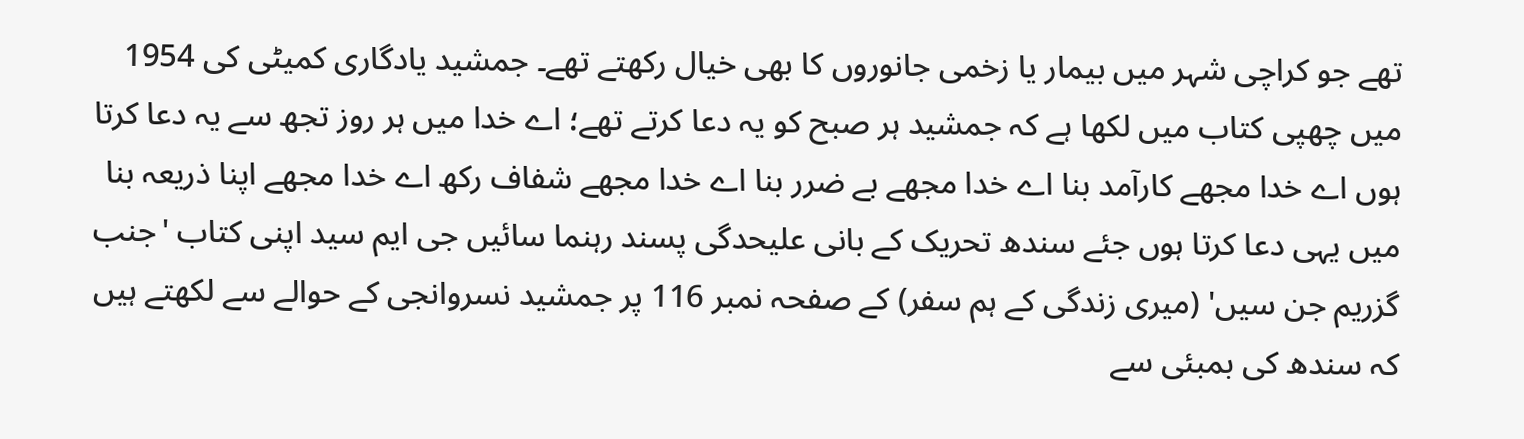تھے جو کراچی شہر میں بیمار یا زخمی جانوروں کا بھی خیال رکھتے تھے۔ جمشید یادگاری کمیٹی کی 1954 میں چھپی کتاب میں لکھا ہے کہ جمشید ہر صبح کو یہ دعا کرتے تھے؛ اے خدا میں ہر روز تجھ سے یہ دعا کرتا ہوں اے خدا مجھے کارآمد بنا اے خدا مجھے بے ضرر بنا اے خدا مجھے شفاف رکھ اے خدا مجھے اپنا ذریعہ بنا میں یہی دعا کرتا ہوں جئے سندھ تحریک کے بانی علیحدگی پسند رہنما سائیں جی ایم سید اپنی کتاب 'جنب گزریم جن سیں' (میری زندگی کے ہم سفر) کے صفحہ نمبر 116 پر جمشید نسروانجی کے حوالے سے لکھتے ہیں کہ سندھ کی بمبئی سے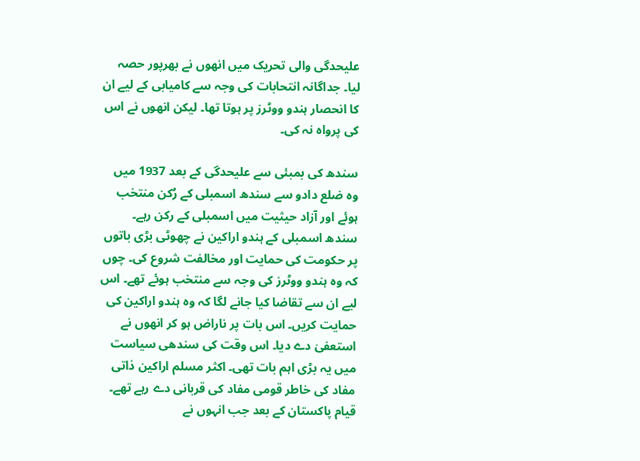علیحدگی والی تحریک میں انھوں نے بھرپور حصہ لیا۔ جداگانہ انتحابات کی وجہ سے کامیابی کے لیے ان کا انحصار ہندو ووٹرز پر ہوتا تھا۔ لیکن انھوں نے اس کی پرواہ نہ کی۔

سندھ کی بمبئی سے علیحدگی کے بعد 1937 میں وہ ضلع دادو سے سندھ اسمبلی کے رُکن منتخب ہوئے اور آزاد حیثیت میں اسمبلی کے رکن رہے۔ سندھ اسمبلی کے ہندو اراکین نے چھوٹی بڑی باتوں پر حکومت کی حمایت اور مخالفت شروع کی۔ چوں کہ وہ ہندو ووٹرز کی وجہ سے منتخب ہوئے تھے۔ اس لیے ان سے تقاضا کیا جانے لگا کہ وہ ہندو اراکین کی حمایت کریں۔ اس بات پر ناراض ہو کر انھوں نے استعفیٰ دے دیا۔ اس وقت کی سندھی سیاست میں یہ بڑی اہم بات تھی۔ اکثر مسلم اراکین ذاتی مفاد کی خاطر قومی مفاد کی قربانی دے رہے تھے۔ قیام پاکستان کے بعد جب انہوں نے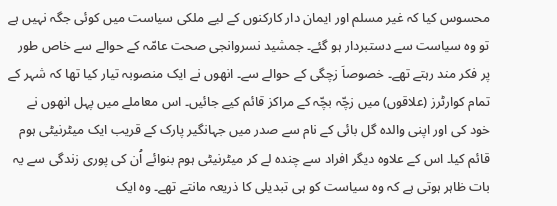محسوس کیا کہ غیر مسلم اور ایمان دار کارکنوں کے لیے ملکی سیاست میں کوئی جگہ نہیں ہے تو وہ سیاست سے دستبردار ہو گئے۔ جمشید نسروانجی صحت عامّہ کے حوالے سے خاص طور پر فکر مند رہتے تھے۔ خصوصاَ زچگی کے حوالے سے۔ انھوں نے ایک منصوبہ تیار کیا تھا کہ شہر کے تمام کوارٹرز (علاقوں) میں زچّہ بچّہ کے مراکز قائم کیے جائیں۔ اس معاملے میں پہل انھوں نے خود کی اور اپنی والدہ گل بائی کے نام سے صدر میں جہانگیر پارک کے قریب ایک میٹرنیٹی ہوم قائم کیا۔ اس کے علاوہ دیگر افراد سے چندہ لے کر میٹرنیٹی ہوم بنوائے اُن کی پوری زندگی سے یہ بات ظاہر ہوتی ہے کہ وہ سیاست کو ہی تبدیلی کا ذریعہ مانتے تھے۔ وہ ایک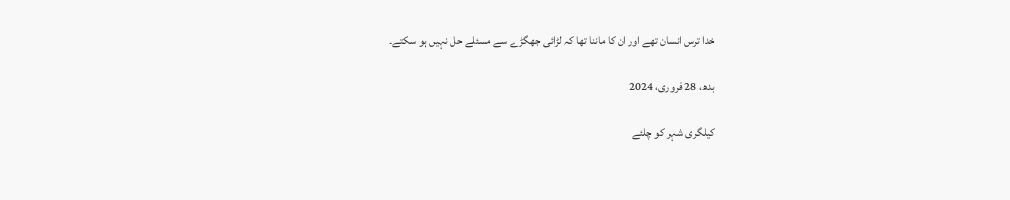خدا ترس انسان تھے اور ان کا ماننا تھا کہ لڑائی جھگڑے سے مسئلے حل نہیں ہو سکتے۔

بدھ، 28 فروری، 2024

کیلگری شہر کو چلئے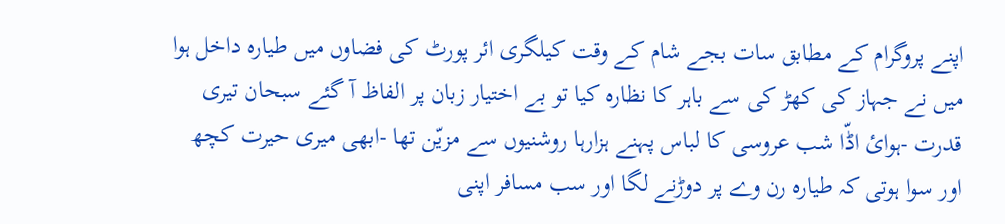اپنے پروگرام کے مطابق سات بجے شام کے وقت کیلگری ائر پورٹ کی فضاوں میں طیارہ داخل ہوا میں نے جہاز کی کھڑ کی سے باہر کا نظارہ کیا تو بے اختیار زبان پر الفاظ آ گئے سبحان تیری قدرت -ہوائ اڈّا شب عروسی کا لباس پہنے ہزارہا روشنیوں سے مزیّن تھا -ابھی میری حیرت کچھ اور سوا ہوتی کہ طیارہ رن وے پر دوڑنے لگا اور سب مسافر اپنی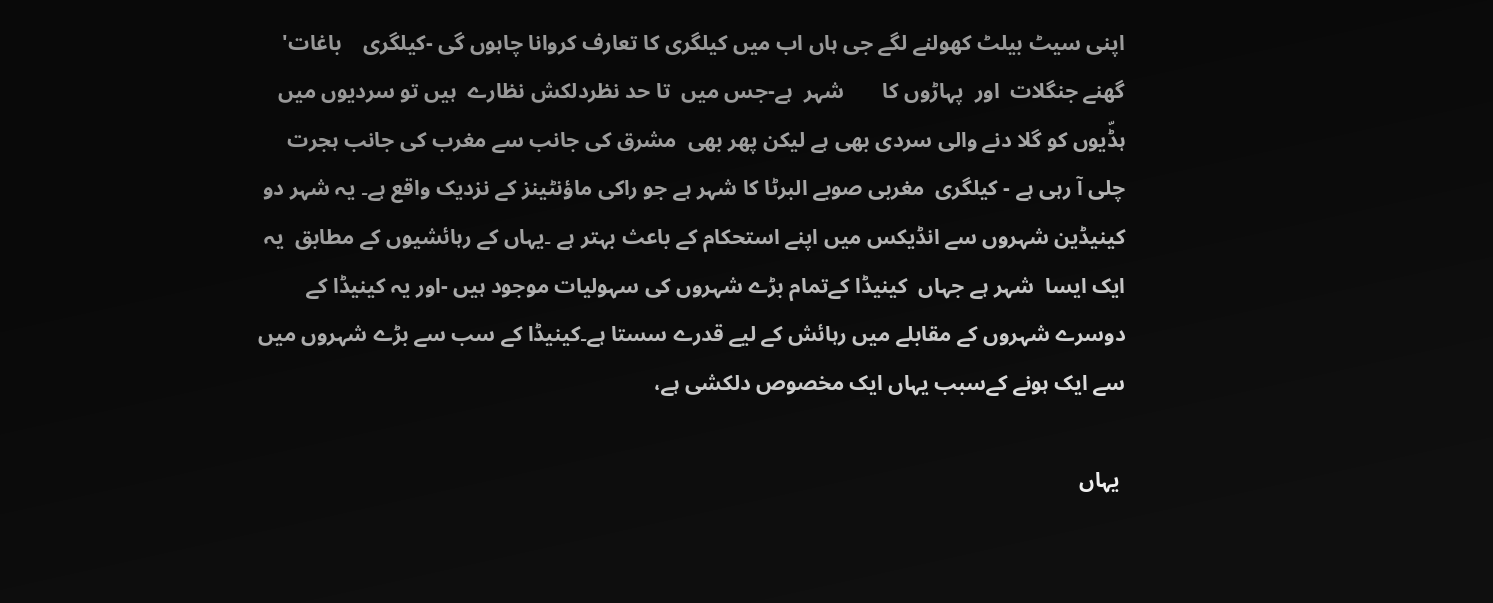اپنی سیٹ بیلٹ کھولنے لگے جی ہاں اب میں کیلگری کا تعارف کروانا چاہوں گی -کیلگری    باغات'  گھنے جنگلات  اور  پہاڑوں کا       شہر  ہے-جس میں  تا حد نظردلکش نظارے  ہیں تو سردیوں میں ہڈّیوں کو گلا دنے والی سردی بھی ہے لیکن پھر بھی  مشرق کی جانب سے مغرب کی جانب ہجرت چلی آ رہی ہے - کیلگری  مغربی صوبے البرٹا کا شہر ہے جو راکی ماؤنٹینز کے نزدیک واقع ہے۔ یہ شہر دو کینیڈین شہروں سے انڈیکس میں اپنے استحکام کے باعث بہتر ہے ۔یہاں کے رہائشیوں کے مطابق  یہ  ایک ایسا  شہر ہے جہاں  کینیڈا کےتمام بڑے شہروں کی سہولیات موجود ہیں -اور یہ کینیڈا کے دوسرے شہروں کے مقابلے میں رہائش کے لیے قدرے سستا ہے۔کینیڈا کے سب سے بڑے شہروں میں سے ایک ہونے کےسبب یہاں ایک مخصوص دلکشی ہے،

 یہاں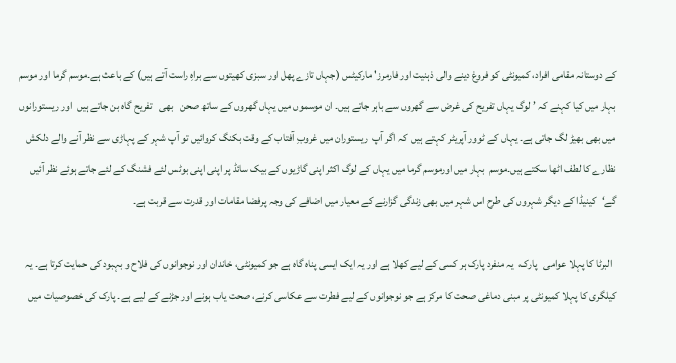کے دوستانہ مقامی افراد، کمیونٹی کو فروغ دینے والی ذہنیت اور فارمرز' مارکیٹس (جہاں تازے پھل اور سبزی کھیتوں سے براہِ راست آتے ہیں) کے باعث ہے۔موسم گرما اور موسم بہار میں کیا کہنے کہ ’لوگ یہاں تفریح کی غرض سے گھروں سے باہر جاتے ہیں۔ ان موسموں میں یہاں گھروں کے ساتھ صحن   بھی   تفریح گاہ بن جاتے ہیں  اور ریستورانوں میں بھی بھیڑ لگ جاتی ہے۔ یہاں کے ٹوور آپریٹر کہتے ہیں  کہ اگر آپ  ریستوران میں غروبِ آفتاب کے وقت بکنگ کروائیں تو آپ شہر کے پہاڑی سے نظر آنے والے دلکش نظارے کا لطف اٹھا سکتے ہیں۔موسم  بہار میں اورموسم گرما میں یہاں کے لوگ اکثر اپنی گاڑیوں کے بیک سائڈ پر اپنی اپنی بوٹس لئے فشنگ کے لئے جاتے ہوئے نظر آئیں گے‘کینیڈا کے دیگر شہروں کی طرح اس شہر میں بھی زندگی گزارنے کے معیار میں اضافے کی وجہ پرفضا مقامات اور قدرت سے قربت ہے۔

  البرٹا کا پہلا عوامی   پارک،  یہ منفرد پارک ہر کسی کے لیے کھلا ہے اور یہ ایک ایسی پناہ گاہ ہے جو کمیونٹی، خاندان اور نوجوانوں کی فلاح و بہبود کی حمایت کرتا ہے۔ یہ کیلگری کا پہلا کمیونٹی پر مبنی دماغی صحت کا مرکز ہے جو نوجوانوں کے لیے فطرت سے عکاسی کرنے، صحت یاب ہونے اور جڑنے کے لیے ہے۔ پارک کی خصوصیات میں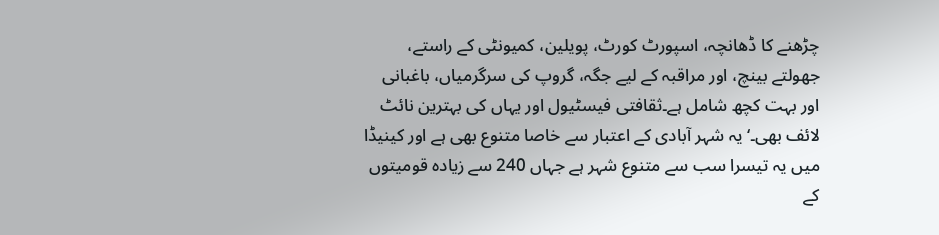چڑھنے کا ڈھانچہ، اسپورٹ کورٹ، پویلین، کمیونٹی کے راستے، جھولتے بینچ، اور مراقبہ کے لیے جگہ، گروپ کی سرگرمیاں، باغبانی اور بہت کچھ شامل ہے۔ثقافتی فیسٹیول اور یہاں کی بہترین نائٹ لائف بھی۔‘ یہ شہر آبادی کے اعتبار سے خاصا متنوع بھی ہے اور کینیڈا میں یہ تیسرا سب سے متنوع شہر ہے جہاں 240 سے زیادہ قومیتوں کے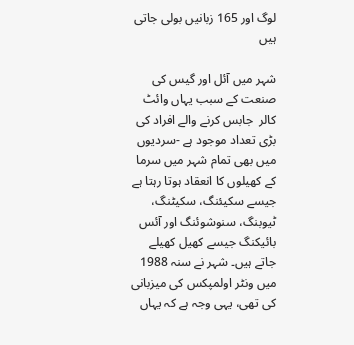لوگ اور 165 زبانیں بولی جاتی ہیں

شہر میں آئل اور گیس کی صنعت کے سبب یہاں وائٹ کالر  جابس کرنے والے افراد کی بڑی تعداد موجود ہے -سردیوں میں بھی تمام شہر میں سرما کے کھیلوں کا انعقاد ہوتا رہتا ہے جیسے سکیئنگ، سکیٹنگ، ٹیوبنگ، سنوشوئنگ اور آئس بائیکنگ جیسے کھیل کھیلے جاتے ہیں۔ شہر نے سنہ 1988 میں ونٹر اولمپکس کی میزبانی کی تھی، یہی وجہ ہے کہ یہاں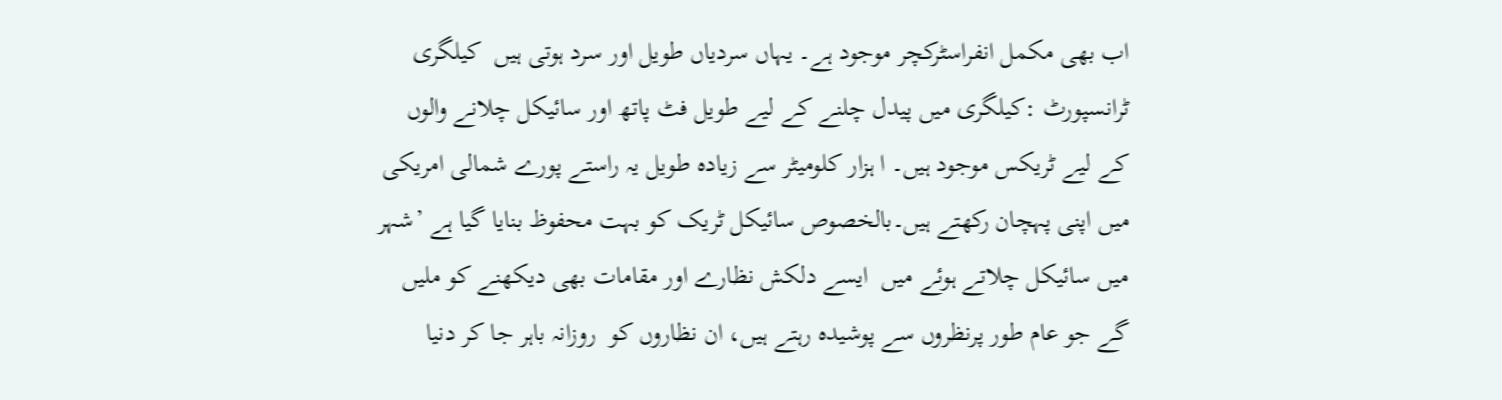اب بھی مکمل انفراسٹرکچر موجود ہے۔ یہاں سردیاں طویل اور سرد ہوتی ہیں  کیلگری ٹرانسپورٹ :کیلگری میں پیدل چلنے کے لیے طویل فٹ پاتھ اور سائیکل چلانے والوں کے لیے ٹریکس موجود ہیں۔ ا ہزار کلومیٹر سے زیادہ طویل یہ راستے پورے شمالی امریکی میں اپنی پہچان رکھتے ہیں۔بالخصوص سائیکل ٹریک کو بہت محفوظ بنایا گیا ہے ’شہر میں سائیکل چلاتے ہوئے میں  ایسے دلکش نظارے اور مقامات بھی دیکھنے کو ملیں گے جو عام طور پرنظروں سے پوشیدہ رہتے ہیں، ان نظاروں کو  روزانہ باہر جا کر دنیا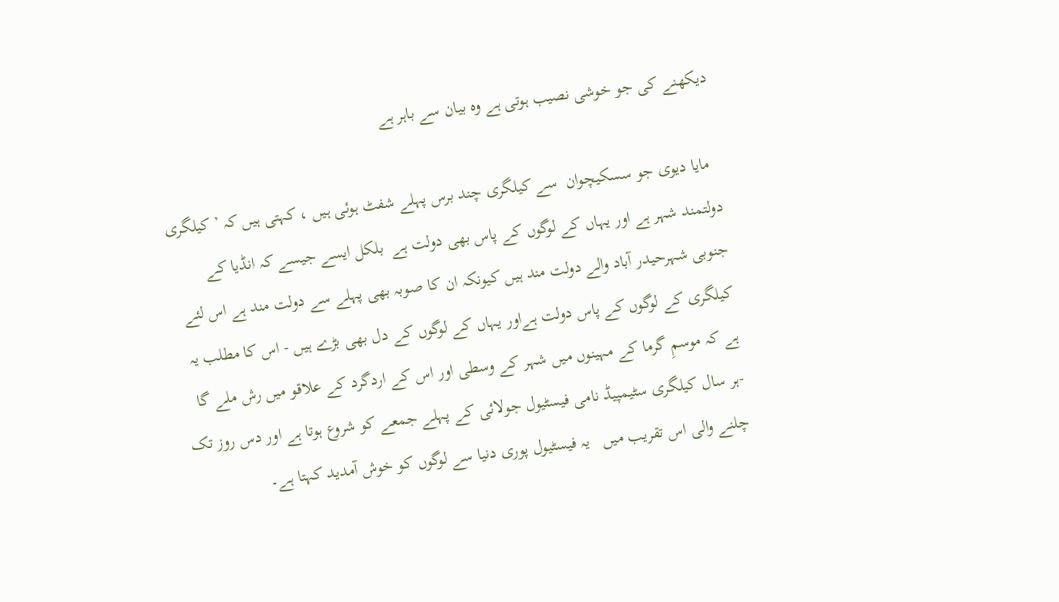دیکھنے کی جو خوشی نصیب ہوتی ہے وہ بیان سے باہر ہے

  مایا دیوی جو سسکیچوان  سے کیلگری چند برس پہلے شفٹ ہوئی ہیں ، کہتی ہیں کہ ’کیلگری دولتمند شہر ہے اور یہاں کے لوگوں کے پاس بھی دولت ہے  بلکل ایسے جیسے کہ انڈیا کے جنوبی شہرحیدر آباد والے دولت مند ہیں کیونکہ ان کا صوبہ بھی پہلے سے دولت مند ہے اس لئے کیلگری کے لوگوں کے پاس دولت ہےاور یہاں کے لوگوں کے دل بھی بڑے ہیں - اس کا مطلب یہ ہے کہ موسمِ گرما کے مہینوں میں شہر کے وسطی اور اس کے اردگرد کے علاقو میں رش ملے گا -ہر سال کیلگری سٹیمپیڈ نامی فیسٹیول جولائی کے پہلے جمعے کو شروع ہوتا ہے اور دس روز تک چلنے والی اس تقریب میں   یہ فیسٹیول پوری دنیا سے لوگوں کو خوش آمدید کہتا ہے۔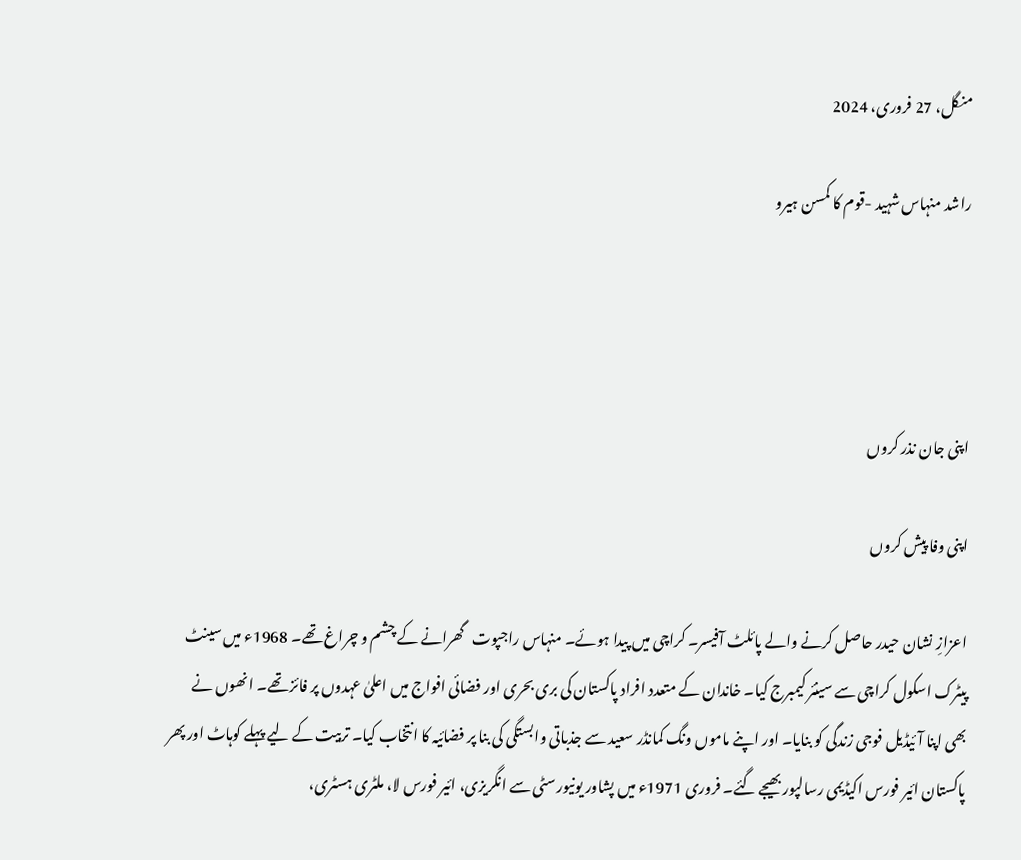منگل، 27 فروری، 2024

راشد منہاس شہید -قوم کا کمسن ہیرو




اپنی جان نذر کروں

اپنی وفا پیش کروں

اعزازِ نشان حیدر حاصل کرنے والے پائلٹ آفیسر۔ کراچی میں پیدا ہوئے۔ منہاس راجپوت   گھرانے کے چشم و چراغ تھے۔ 1968ء میں سینٹ پیٹرک اسکول کراچی سے سینئر کیمبرج کیا۔ خاندان کے متعدد افراد پاکستان کی بری بحری اور فضائی افواج میں اعلیٰ عہدوں پر فائز تھے۔ انھوں نے بھی اپنا آئیڈیل فوجی زندگی کو بنایا۔ اور اپنے ماموں ونگ کمانڈر سعید سے جذباتی وابستگی کی بنا پر فضائیہ کا انتخاب کیا۔ تربیت کے لیے پہلے کوہاٹ اور پھر پاکستان ائیر فورس اکیڈیمی رسالپور بھیجے گئے۔ فروری 1971ء میں پشاور یونیورسٹی سے انگریزی، ائیر فورس لا، ملٹری ہسٹری،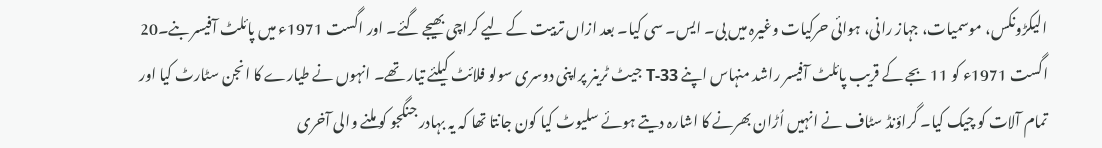الیکڑونکس، موسمیات، جہاز رانی، ہوائی حرکیات وغیرہ میں بی۔ ایس۔ سی کیا۔ بعد ازاں تربیت کے لیے کراچی بھیجے گئے۔ اور اگست 1971ء میں پائلٹ آفیسر بنے۔20 اگست 1971ء کو 11 بجے کے قریب پائلٹ آفیسر راشد منہاس اپنے T-33 جیٹ ٹرینر پراپنی دوسری سولو فلائٹ کیلئے تیار تھے۔ انہوں نے طیارے کا انجن سٹارٹ کیا اور تمام آلات کو چیک کیا۔ گراؤنڈ سٹاف نے انہیں اُڑان بھرنے کا اشارہ دیتے ہوئے سلیوٹ کیا کون جانتا تھا کہ یہ بہادر جنگجو کو ملنے والی آخری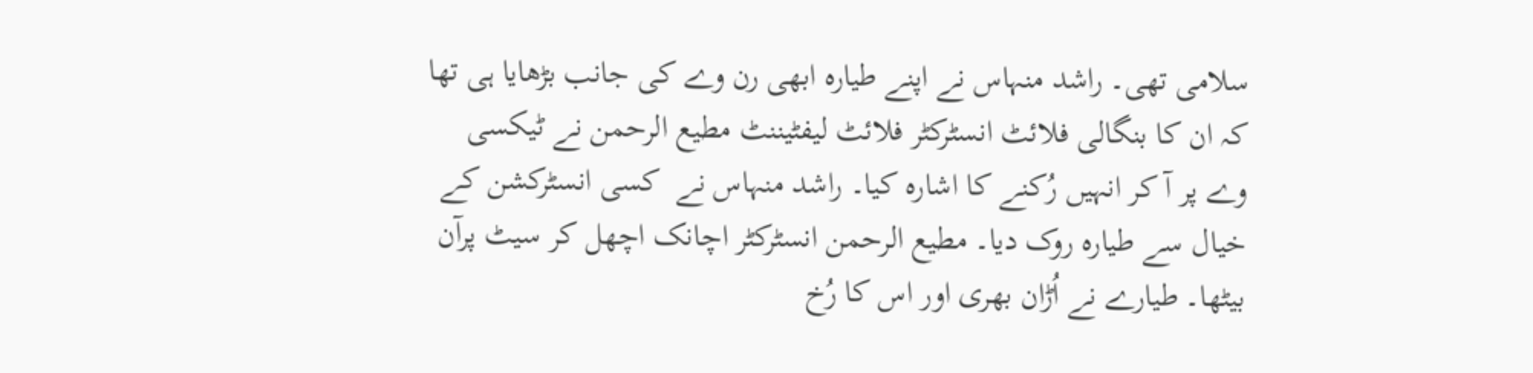سلامی تھی۔ راشد منہاس نے اپنے طیارہ ابھی رن وے کی جانب بڑھایا ہی تھا کہ ان کا بنگالی فلائٹ انسٹرکٹر فلائٹ لیفٹیننٹ مطیع الرحمن نے ٹیکسی وے پر آ کر انہیں رُکنے کا اشارہ کیا۔ راشد منہاس نے  کسی انسٹرکشن کے خیال سے طیارہ روک دیا۔ مطیع الرحمن انسٹرکٹر اچانک اچھل کر سیٹ پرآن بیٹھا۔ طیارے نے اُڑان بھری اور اس کا رُخ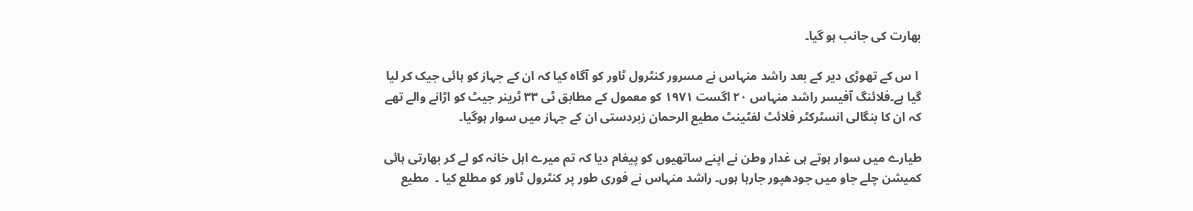بھارت کی جانب ہو گیا۔

 ا س کے تھوڑی دیر کے بعد راشد منہاس نے مسرور کنٹرول ٹاور کو آگاہ کیا کہ ان کے جہاز کو ہائی جیک کر لیا گیا ہے۔فلائنگ آفیسر راشد منہاس ۲۰ اگست ۱۹۷۱ کو معمول کے مطابق ٹی ۳۳ ٹرینر جیٹ کو اڑانے والے تھے کہ ان کا بنگالی انسٹرکٹر فلائٹ لفٹینٹ مطیع الرحمان زبردستی ان کے جہاز میں سوار ہوگیا۔

طیارے میں سوار ہوتے ہی غدار وطن نے اپنے ساتھیوں کو پیغام دیا کہ تم میرے اہل خانہ کو لے کر بھارتی ہائی کمیشن چلے جاو میں جودھپور جارہا ہوں۔ راشد منہاس نے فوری طور پر کنٹرول ٹاور کو مطلع کیا ۔  مطیع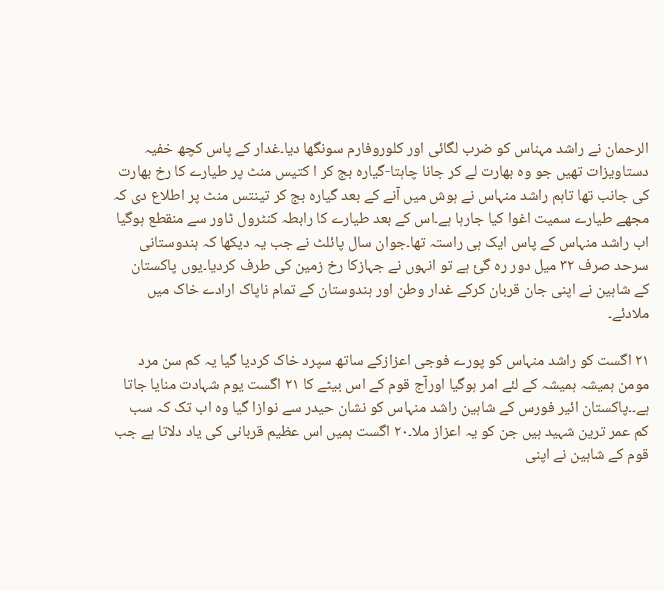الرحمان نے راشد مہناس کو ضرب لگائی اور کلوروفارم سونگھا دیا۔غدار کے پاس کچھ خفیہ دستاویزات تھیں جو وہ بھارت لے کر جانا چاہتا-گیارہ بج کر ا کتیس منٹ پر طیارے کا رخ بھارت کی جانب تھا تاہم راشد منہاس نے ہوش میں آنے کے بعد گیارہ بج کر تینتس منٹ پر اطلاع دی کہ مجھے طیارے سمیت اغوا کیا جارہا ہے۔اس کے بعد طیارے کا رابطہ کنٹرول ٹاور سے منقطع ہوگیا اب راشد منہاس کے پاس ایک ہی راستہ تھا۔جوان سال پائلٹ نے جب یہ دیکھا کہ ہندوستانی سرحد صرف ۳۲ میل دور رہ گئ ہے تو انہوں نے جہازکا رخ زمین کی طرف کردیا۔یوں پاکستان کے شاہین نے اپنی جان قربان کرکے غدار وطن اور ہندوستان کے تمام ناپاک ارادے خاک میں ملادئے۔

۲۱ اگست کو راشد منہاس کو پورے فوجی اعزازکے ساتھ سپرد خاک کردیا گیا یہ کم سن مرد مومن ہمیشہ ہمیشہ کے لئے امر ہوگیا اورآج قوم کے اس بیٹے کا ۲۱ اگست یوم شہادت منایا جاتا ہے۔۔پاکستان ائیر فورس کے شاہین راشد منہاس کو نشان حیدر سے نوازا گیا وہ اب تک کہ سب کم عمر ترین شہید ہیں جن کو یہ اعزاز ملا۔۲۰ اگست ہمیں اس عظیم قربانی کی یاد دلاتا ہے جب قوم کے شاہین نے اپنی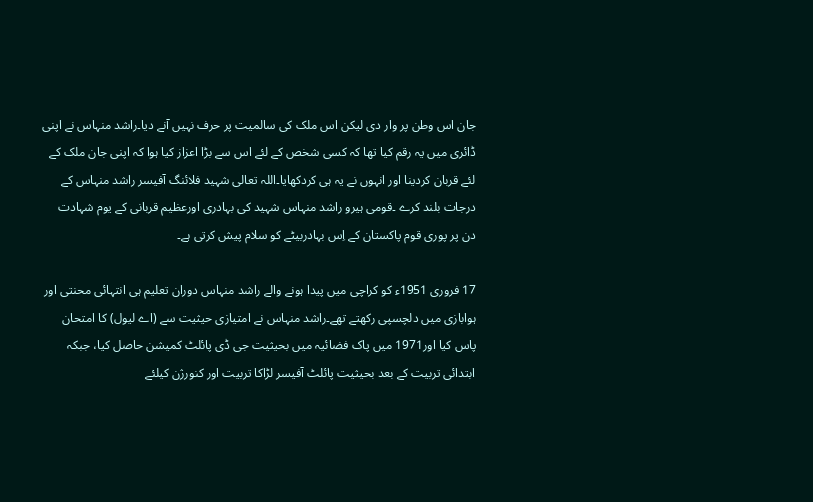جان اس وطن پر وار دی لیکن اس ملک کی سالمیت پر حرف نہیں آنے دیا۔راشد منہاس نے اپنی ڈائری میں یہ رقم کیا تھا کہ کسی شخص کے لئے اس سے بڑا اعزاز کیا ہوا کہ اپنی جان ملک کے لئے قربان کردینا اور انہوں نے یہ ہی کردکھایا۔اللہ تعالی شہید فلائنگ آفیسر راشد منہاس کے درجات بلند کرے ۔قومی ہیرو راشد منہاس شہید کی بہادری اورعظیم قربانی کے یوم شہادت  دن پر پوری قوم پاکستان کے اِس بہادربیٹے کو سلام پیش کرتی ہے۔

17 فروری 1951ء کو کراچی میں پیدا ہونے والے راشد منہاس دوران تعلیم ہی انتہائی محنتی اور ہوابازی میں دلچسپی رکھتے تھے۔راشد منہاس نے امتیازی حیثیت سے (اے لیول) کا امتحان پاس کیا اور1971 میں پاک فضائیہ میں بحیثیت جی ڈی پائلٹ کمیشن حاصل کیا، جبکہ ابتدائی تربیت کے بعد بحیثیت پائلٹ آفیسر لڑاکا تربیت اور کنورژن کیلئے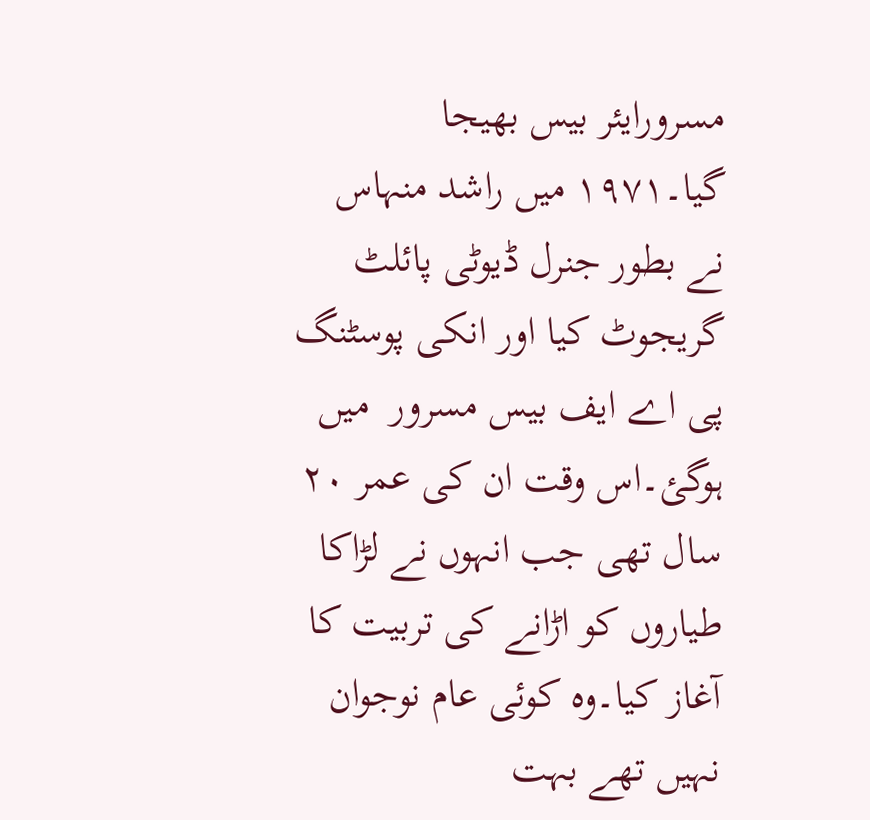مسرورایئر بیس بھیجا گیا۔۱۹۷۱ میں راشد منہاس نے بطور جنرل ڈیوٹی پائلٹ گریجوٹ کیا اور انکی پوسٹنگ پی اے ایف بیس مسرور  میں ہوگئ۔اس وقت ان کی عمر ۲۰ سال تھی جب انہوں نے لڑاکا طیاروں کو اڑانے کی تربیت کا آغاز کیا۔وہ کوئی عام نوجوان نہیں تھے بہت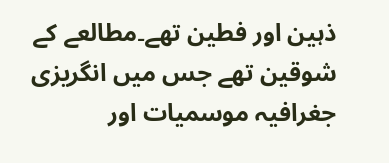ذہین اور فطین تھے۔مطالعے کے شوقین تھے جس میں انگریزی جغرافیہ موسمیات اور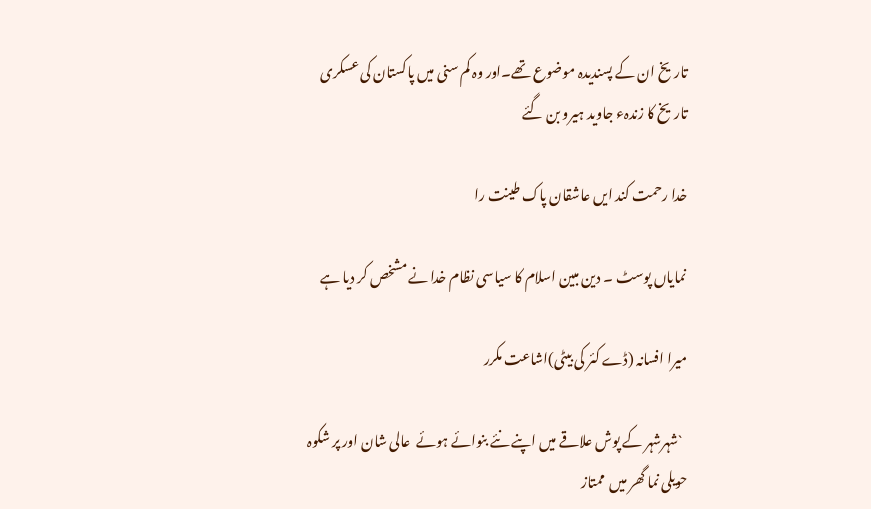تاریخ ان کے پسندیدہ موضوع تھے۔اور وہ کم سنی میں پاکستان کی عسکری    تاریخ کا زندہء جاوید ہیرو بن گئے

خدا رحمت کند ایں عاشقان پاک طینت را

نمایاں پوسٹ ۔ دین مبین اسلام کا سیاسی نظام خدا نے مشخص کر دیا ہے

میرا افسانہ (ڈے کئر کی بیٹی)اشاعت مکرر

  `شہرشہر کے پوش علاقے میں اپنے نئے بنوائے ہوئے  عالی شان اور پر شکوہ حویلی نما گھر میں  ممتاز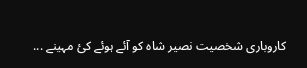کاروباری شخصیت نصیر شاہ کو آئے ہوئے کئ مہینے ...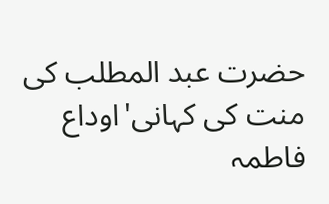حضرت عبد المطلب کی منت کی کہانی'اوداع فاطمہ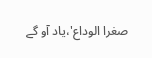صغرا الوداع'،یاد آو گے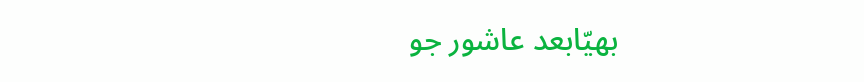بھیّابعد عاشور جو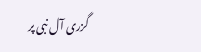گزری آل نبی پر